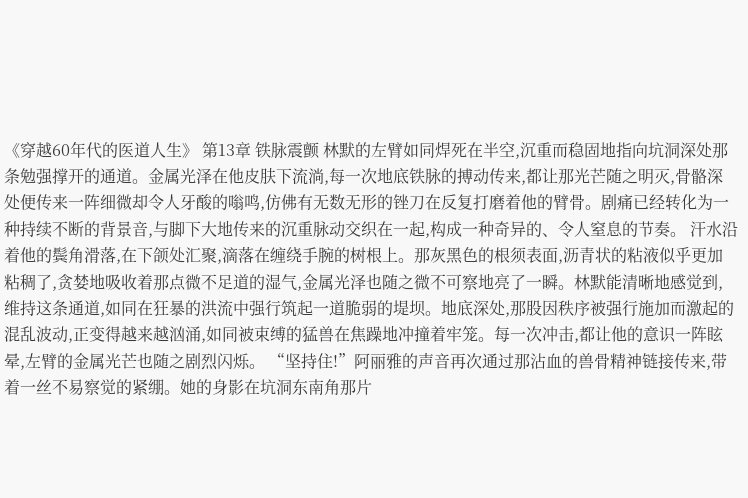《穿越60年代的医道人生》 第13章 铁脉震颤 林默的左臂如同焊死在半空,沉重而稳固地指向坑洞深处那条勉强撑开的通道。金属光泽在他皮肤下流淌,每一次地底铁脉的搏动传来,都让那光芒随之明灭,骨骼深处便传来一阵细微却令人牙酸的嗡鸣,仿佛有无数无形的锉刀在反复打磨着他的臂骨。剧痛已经转化为一种持续不断的背景音,与脚下大地传来的沉重脉动交织在一起,构成一种奇异的、令人窒息的节奏。 汗水沿着他的鬓角滑落,在下颌处汇聚,滴落在缠绕手腕的树根上。那灰黑色的根须表面,沥青状的粘液似乎更加粘稠了,贪婪地吸收着那点微不足道的湿气,金属光泽也随之微不可察地亮了一瞬。林默能清晰地感觉到,维持这条通道,如同在狂暴的洪流中强行筑起一道脆弱的堤坝。地底深处,那股因秩序被强行施加而激起的混乱波动,正变得越来越汹涌,如同被束缚的猛兽在焦躁地冲撞着牢笼。每一次冲击,都让他的意识一阵眩晕,左臂的金属光芒也随之剧烈闪烁。 “坚持住!”阿丽雅的声音再次通过那沾血的兽骨精神链接传来,带着一丝不易察觉的紧绷。她的身影在坑洞东南角那片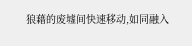狼藉的废墟间快速移动,如同融入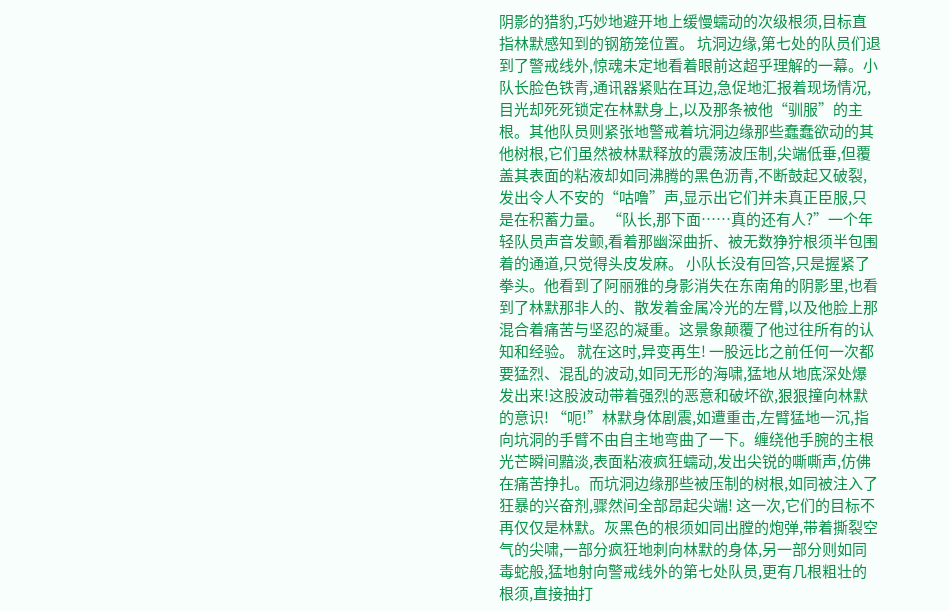阴影的猎豹,巧妙地避开地上缓慢蠕动的次级根须,目标直指林默感知到的钢筋笼位置。 坑洞边缘,第七处的队员们退到了警戒线外,惊魂未定地看着眼前这超乎理解的一幕。小队长脸色铁青,通讯器紧贴在耳边,急促地汇报着现场情况,目光却死死锁定在林默身上,以及那条被他“驯服”的主根。其他队员则紧张地警戒着坑洞边缘那些蠢蠢欲动的其他树根,它们虽然被林默释放的震荡波压制,尖端低垂,但覆盖其表面的粘液却如同沸腾的黑色沥青,不断鼓起又破裂,发出令人不安的“咕噜”声,显示出它们并未真正臣服,只是在积蓄力量。 “队长,那下面……真的还有人?”一个年轻队员声音发颤,看着那幽深曲折、被无数狰狞根须半包围着的通道,只觉得头皮发麻。 小队长没有回答,只是握紧了拳头。他看到了阿丽雅的身影消失在东南角的阴影里,也看到了林默那非人的、散发着金属冷光的左臂,以及他脸上那混合着痛苦与坚忍的凝重。这景象颠覆了他过往所有的认知和经验。 就在这时,异变再生! 一股远比之前任何一次都要猛烈、混乱的波动,如同无形的海啸,猛地从地底深处爆发出来!这股波动带着强烈的恶意和破坏欲,狠狠撞向林默的意识! “呃!”林默身体剧震,如遭重击,左臂猛地一沉,指向坑洞的手臂不由自主地弯曲了一下。缠绕他手腕的主根光芒瞬间黯淡,表面粘液疯狂蠕动,发出尖锐的嘶嘶声,仿佛在痛苦挣扎。而坑洞边缘那些被压制的树根,如同被注入了狂暴的兴奋剂,骤然间全部昂起尖端! 这一次,它们的目标不再仅仅是林默。灰黑色的根须如同出膛的炮弹,带着撕裂空气的尖啸,一部分疯狂地刺向林默的身体,另一部分则如同毒蛇般,猛地射向警戒线外的第七处队员,更有几根粗壮的根须,直接抽打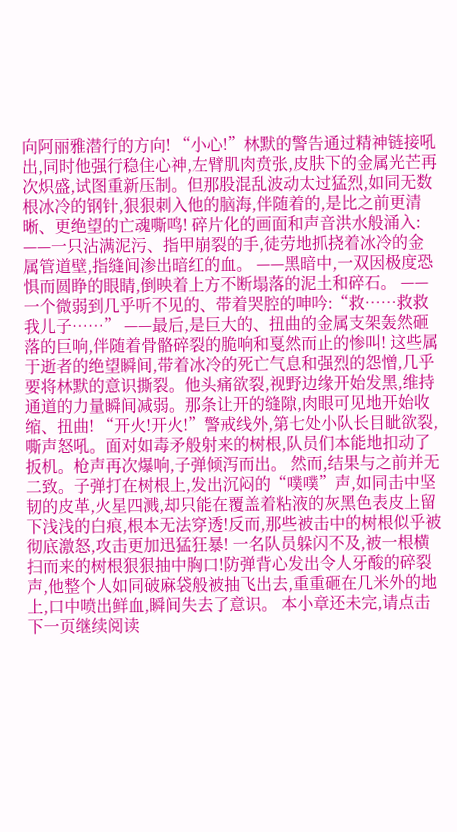向阿丽雅潜行的方向! “小心!”林默的警告通过精神链接吼出,同时他强行稳住心神,左臂肌肉贲张,皮肤下的金属光芒再次炽盛,试图重新压制。但那股混乱波动太过猛烈,如同无数根冰冷的钢针,狠狠刺入他的脑海,伴随着的,是比之前更清晰、更绝望的亡魂嘶鸣! 碎片化的画面和声音洪水般涌入: ——一只沾满泥污、指甲崩裂的手,徒劳地抓挠着冰冷的金属管道壁,指缝间渗出暗红的血。 ——黑暗中,一双因极度恐惧而圆睁的眼睛,倒映着上方不断塌落的泥土和碎石。 ——一个微弱到几乎听不见的、带着哭腔的呻吟:“救……救救我儿子……” ——最后,是巨大的、扭曲的金属支架轰然砸落的巨响,伴随着骨骼碎裂的脆响和戛然而止的惨叫! 这些属于逝者的绝望瞬间,带着冰冷的死亡气息和强烈的怨憎,几乎要将林默的意识撕裂。他头痛欲裂,视野边缘开始发黑,维持通道的力量瞬间减弱。那条让开的缝隙,肉眼可见地开始收缩、扭曲! “开火!开火!”警戒线外,第七处小队长目眦欲裂,嘶声怒吼。面对如毒矛般射来的树根,队员们本能地扣动了扳机。枪声再次爆响,子弹倾泻而出。 然而,结果与之前并无二致。子弹打在树根上,发出沉闷的“噗噗”声,如同击中坚韧的皮革,火星四溅,却只能在覆盖着粘液的灰黑色表皮上留下浅浅的白痕,根本无法穿透!反而,那些被击中的树根似乎被彻底激怒,攻击更加迅猛狂暴! 一名队员躲闪不及,被一根横扫而来的树根狠狠抽中胸口!防弹背心发出令人牙酸的碎裂声,他整个人如同破麻袋般被抽飞出去,重重砸在几米外的地上,口中喷出鲜血,瞬间失去了意识。 本小章还未完,请点击下一页继续阅读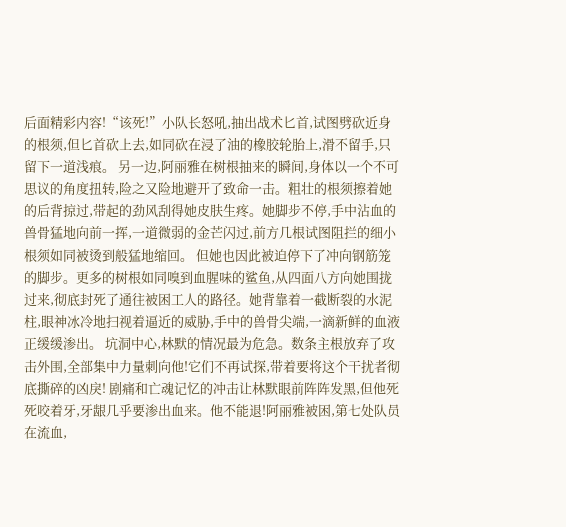后面精彩内容!“该死!”小队长怒吼,抽出战术匕首,试图劈砍近身的根须,但匕首砍上去,如同砍在浸了油的橡胶轮胎上,滑不留手,只留下一道浅痕。 另一边,阿丽雅在树根抽来的瞬间,身体以一个不可思议的角度扭转,险之又险地避开了致命一击。粗壮的根须擦着她的后背掠过,带起的劲风刮得她皮肤生疼。她脚步不停,手中沾血的兽骨猛地向前一挥,一道微弱的金芒闪过,前方几根试图阻拦的细小根须如同被烫到般猛地缩回。 但她也因此被迫停下了冲向钢筋笼的脚步。更多的树根如同嗅到血腥味的鲨鱼,从四面八方向她围拢过来,彻底封死了通往被困工人的路径。她背靠着一截断裂的水泥柱,眼神冰冷地扫视着逼近的威胁,手中的兽骨尖端,一滴新鲜的血液正缓缓渗出。 坑洞中心,林默的情况最为危急。数条主根放弃了攻击外围,全部集中力量刺向他!它们不再试探,带着要将这个干扰者彻底撕碎的凶戾! 剧痛和亡魂记忆的冲击让林默眼前阵阵发黑,但他死死咬着牙,牙龈几乎要渗出血来。他不能退!阿丽雅被困,第七处队员在流血,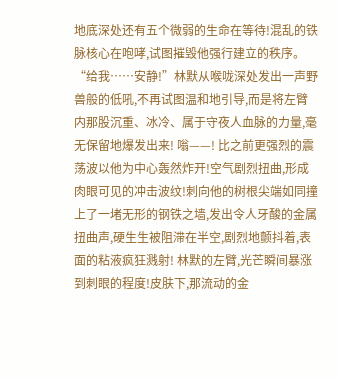地底深处还有五个微弱的生命在等待!混乱的铁脉核心在咆哮,试图摧毁他强行建立的秩序。 “给我……安静!”林默从喉咙深处发出一声野兽般的低吼,不再试图温和地引导,而是将左臂内那股沉重、冰冷、属于守夜人血脉的力量,毫无保留地爆发出来! 嗡——! 比之前更强烈的震荡波以他为中心轰然炸开!空气剧烈扭曲,形成肉眼可见的冲击波纹!刺向他的树根尖端如同撞上了一堵无形的钢铁之墙,发出令人牙酸的金属扭曲声,硬生生被阻滞在半空,剧烈地颤抖着,表面的粘液疯狂溅射! 林默的左臂,光芒瞬间暴涨到刺眼的程度!皮肤下,那流动的金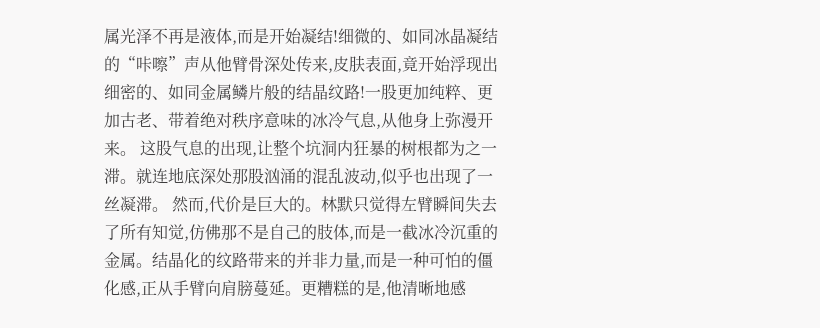属光泽不再是液体,而是开始凝结!细微的、如同冰晶凝结的“咔嚓”声从他臂骨深处传来,皮肤表面,竟开始浮现出细密的、如同金属鳞片般的结晶纹路!一股更加纯粹、更加古老、带着绝对秩序意味的冰冷气息,从他身上弥漫开来。 这股气息的出现,让整个坑洞内狂暴的树根都为之一滞。就连地底深处那股汹涌的混乱波动,似乎也出现了一丝凝滞。 然而,代价是巨大的。林默只觉得左臂瞬间失去了所有知觉,仿佛那不是自己的肢体,而是一截冰冷沉重的金属。结晶化的纹路带来的并非力量,而是一种可怕的僵化感,正从手臂向肩膀蔓延。更糟糕的是,他清晰地感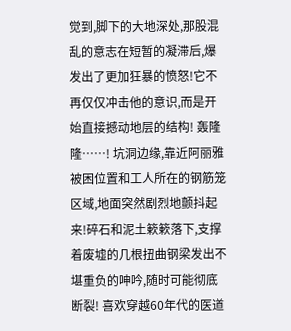觉到,脚下的大地深处,那股混乱的意志在短暂的凝滞后,爆发出了更加狂暴的愤怒!它不再仅仅冲击他的意识,而是开始直接撼动地层的结构! 轰隆隆……! 坑洞边缘,靠近阿丽雅被困位置和工人所在的钢筋笼区域,地面突然剧烈地颤抖起来!碎石和泥土簌簌落下,支撑着废墟的几根扭曲钢梁发出不堪重负的呻吟,随时可能彻底断裂! 喜欢穿越60年代的医道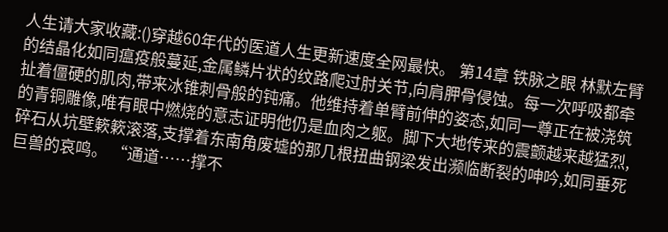人生请大家收藏:()穿越60年代的医道人生更新速度全网最快。 第14章 铁脉之眼 林默左臂的结晶化如同瘟疫般蔓延,金属鳞片状的纹路爬过肘关节,向肩胛骨侵蚀。每一次呼吸都牵扯着僵硬的肌肉,带来冰锥刺骨般的钝痛。他维持着单臂前伸的姿态,如同一尊正在被浇筑的青铜雕像,唯有眼中燃烧的意志证明他仍是血肉之躯。脚下大地传来的震颤越来越猛烈,碎石从坑壁簌簌滚落,支撑着东南角废墟的那几根扭曲钢梁发出濒临断裂的呻吟,如同垂死巨兽的哀鸣。 “通道……撑不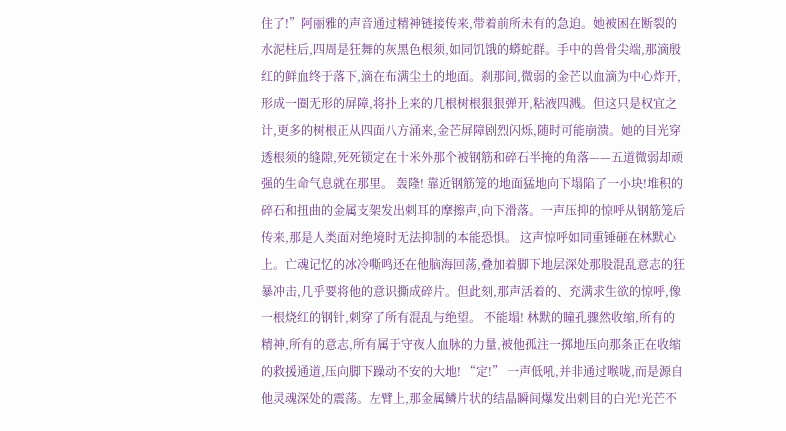住了!”阿丽雅的声音通过精神链接传来,带着前所未有的急迫。她被困在断裂的水泥柱后,四周是狂舞的灰黑色根须,如同饥饿的蟒蛇群。手中的兽骨尖端,那滴殷红的鲜血终于落下,滴在布满尘土的地面。刹那间,微弱的金芒以血滴为中心炸开,形成一圈无形的屏障,将扑上来的几根树根狠狠弹开,粘液四溅。但这只是权宜之计,更多的树根正从四面八方涌来,金芒屏障剧烈闪烁,随时可能崩溃。她的目光穿透根须的缝隙,死死锁定在十米外那个被钢筋和碎石半掩的角落——五道微弱却顽强的生命气息就在那里。 轰隆! 靠近钢筋笼的地面猛地向下塌陷了一小块!堆积的碎石和扭曲的金属支架发出刺耳的摩擦声,向下滑落。一声压抑的惊呼从钢筋笼后传来,那是人类面对绝境时无法抑制的本能恐惧。 这声惊呼如同重锤砸在林默心上。亡魂记忆的冰冷嘶鸣还在他脑海回荡,叠加着脚下地层深处那股混乱意志的狂暴冲击,几乎要将他的意识撕成碎片。但此刻,那声活着的、充满求生欲的惊呼,像一根烧红的钢针,刺穿了所有混乱与绝望。 不能塌! 林默的瞳孔骤然收缩,所有的精神,所有的意志,所有属于守夜人血脉的力量,被他孤注一掷地压向那条正在收缩的救援通道,压向脚下躁动不安的大地! “定!” 一声低吼,并非通过喉咙,而是源自他灵魂深处的震荡。左臂上,那金属鳞片状的结晶瞬间爆发出刺目的白光!光芒不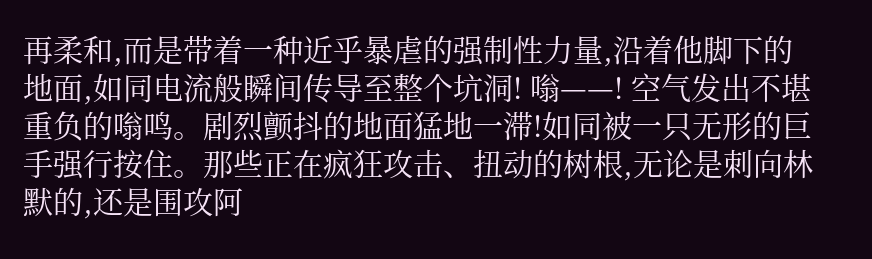再柔和,而是带着一种近乎暴虐的强制性力量,沿着他脚下的地面,如同电流般瞬间传导至整个坑洞! 嗡——! 空气发出不堪重负的嗡鸣。剧烈颤抖的地面猛地一滞!如同被一只无形的巨手强行按住。那些正在疯狂攻击、扭动的树根,无论是刺向林默的,还是围攻阿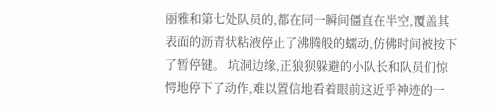丽雅和第七处队员的,都在同一瞬间僵直在半空,覆盖其表面的沥青状粘液停止了沸腾般的蠕动,仿佛时间被按下了暂停键。 坑洞边缘,正狼狈躲避的小队长和队员们惊愕地停下了动作,难以置信地看着眼前这近乎神迹的一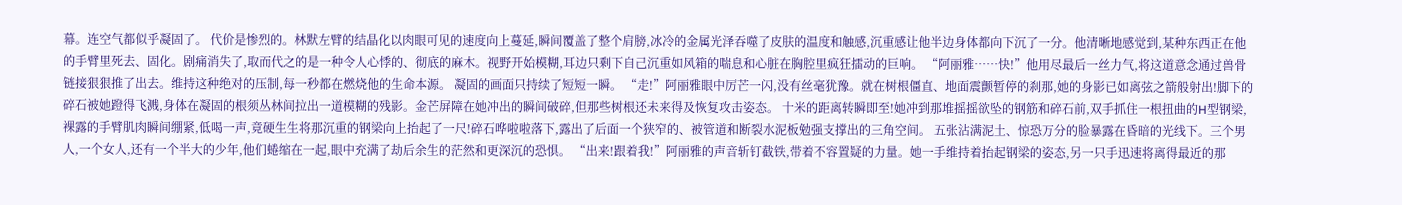幕。连空气都似乎凝固了。 代价是惨烈的。林默左臂的结晶化以肉眼可见的速度向上蔓延,瞬间覆盖了整个肩膀,冰冷的金属光泽吞噬了皮肤的温度和触感,沉重感让他半边身体都向下沉了一分。他清晰地感觉到,某种东西正在他的手臂里死去、固化。剧痛消失了,取而代之的是一种令人心悸的、彻底的麻木。视野开始模糊,耳边只剩下自己沉重如风箱的喘息和心脏在胸腔里疯狂擂动的巨响。 “阿丽雅……快!”他用尽最后一丝力气,将这道意念通过兽骨链接狠狠推了出去。维持这种绝对的压制,每一秒都在燃烧他的生命本源。 凝固的画面只持续了短短一瞬。 “走!”阿丽雅眼中厉芒一闪,没有丝毫犹豫。就在树根僵直、地面震颤暂停的刹那,她的身影已如离弦之箭般射出!脚下的碎石被她蹬得飞溅,身体在凝固的根须丛林间拉出一道模糊的残影。金芒屏障在她冲出的瞬间破碎,但那些树根还未来得及恢复攻击姿态。 十米的距离转瞬即至!她冲到那堆摇摇欲坠的钢筋和碎石前,双手抓住一根扭曲的H型钢梁,裸露的手臂肌肉瞬间绷紧,低喝一声,竟硬生生将那沉重的钢梁向上抬起了一尺!碎石哗啦啦落下,露出了后面一个狭窄的、被管道和断裂水泥板勉强支撑出的三角空间。 五张沾满泥土、惊恐万分的脸暴露在昏暗的光线下。三个男人,一个女人,还有一个半大的少年,他们蜷缩在一起,眼中充满了劫后余生的茫然和更深沉的恐惧。 “出来!跟着我!”阿丽雅的声音斩钉截铁,带着不容置疑的力量。她一手维持着抬起钢梁的姿态,另一只手迅速将离得最近的那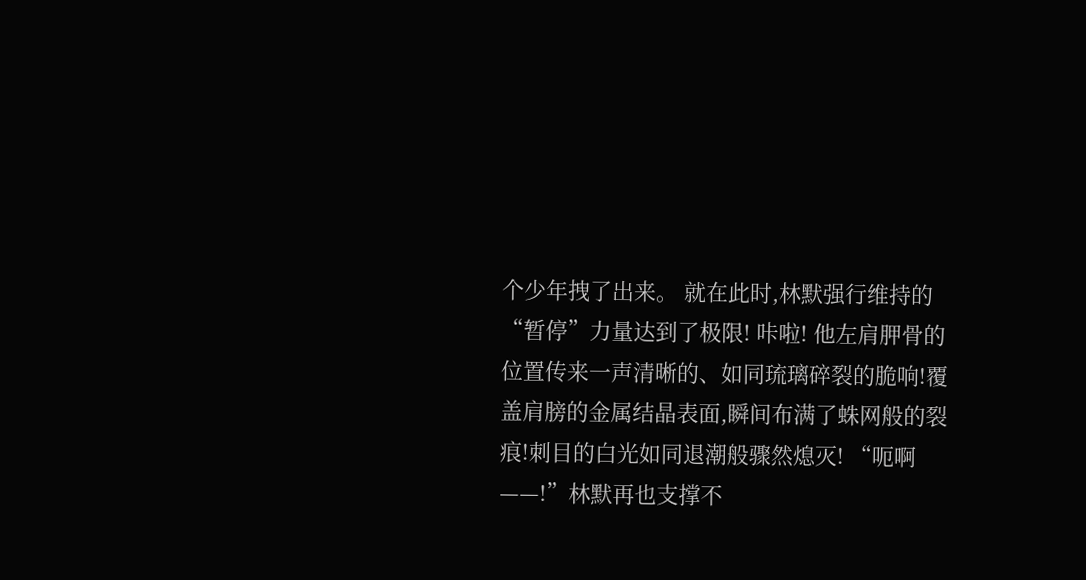个少年拽了出来。 就在此时,林默强行维持的“暂停”力量达到了极限! 咔啦! 他左肩胛骨的位置传来一声清晰的、如同琉璃碎裂的脆响!覆盖肩膀的金属结晶表面,瞬间布满了蛛网般的裂痕!刺目的白光如同退潮般骤然熄灭! “呃啊——!”林默再也支撑不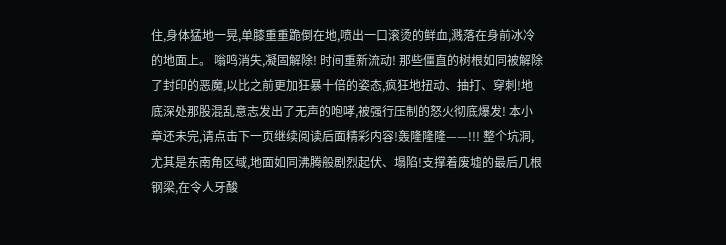住,身体猛地一晃,单膝重重跪倒在地,喷出一口滚烫的鲜血,溅落在身前冰冷的地面上。 嗡鸣消失,凝固解除! 时间重新流动! 那些僵直的树根如同被解除了封印的恶魔,以比之前更加狂暴十倍的姿态,疯狂地扭动、抽打、穿刺!地底深处那股混乱意志发出了无声的咆哮,被强行压制的怒火彻底爆发! 本小章还未完,请点击下一页继续阅读后面精彩内容!轰隆隆隆——!!! 整个坑洞,尤其是东南角区域,地面如同沸腾般剧烈起伏、塌陷!支撑着废墟的最后几根钢梁,在令人牙酸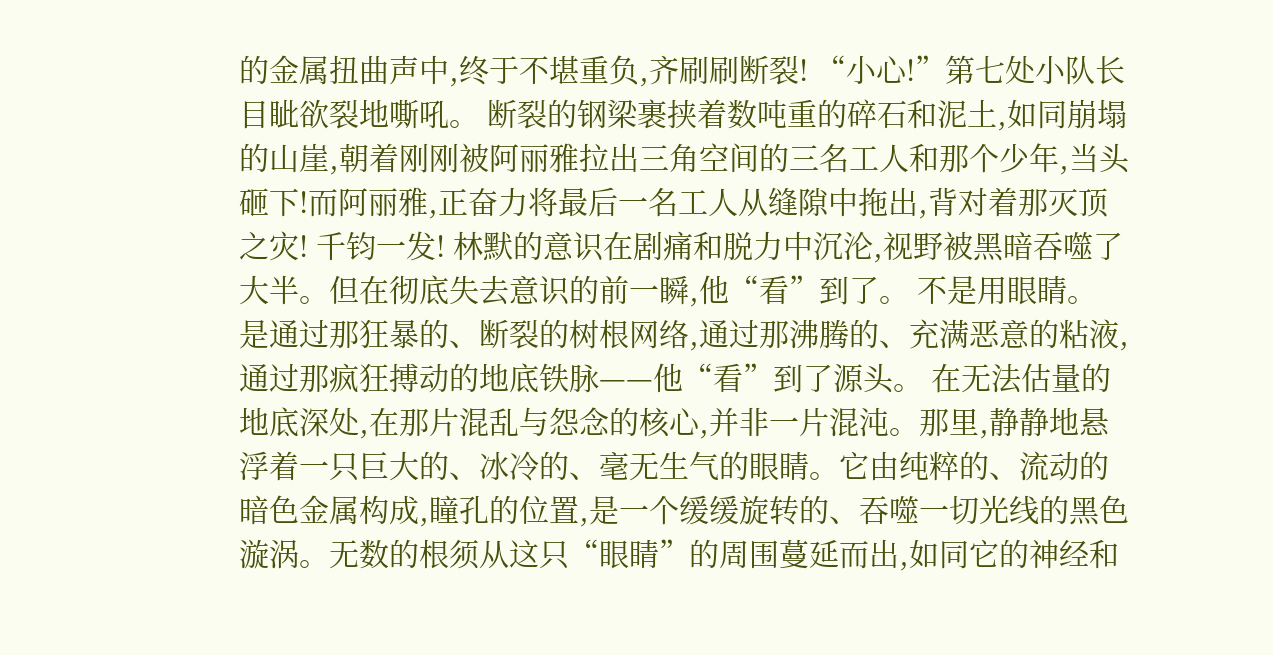的金属扭曲声中,终于不堪重负,齐刷刷断裂! “小心!”第七处小队长目眦欲裂地嘶吼。 断裂的钢梁裹挟着数吨重的碎石和泥土,如同崩塌的山崖,朝着刚刚被阿丽雅拉出三角空间的三名工人和那个少年,当头砸下!而阿丽雅,正奋力将最后一名工人从缝隙中拖出,背对着那灭顶之灾! 千钧一发! 林默的意识在剧痛和脱力中沉沦,视野被黑暗吞噬了大半。但在彻底失去意识的前一瞬,他“看”到了。 不是用眼睛。 是通过那狂暴的、断裂的树根网络,通过那沸腾的、充满恶意的粘液,通过那疯狂搏动的地底铁脉——他“看”到了源头。 在无法估量的地底深处,在那片混乱与怨念的核心,并非一片混沌。那里,静静地悬浮着一只巨大的、冰冷的、毫无生气的眼睛。它由纯粹的、流动的暗色金属构成,瞳孔的位置,是一个缓缓旋转的、吞噬一切光线的黑色漩涡。无数的根须从这只“眼睛”的周围蔓延而出,如同它的神经和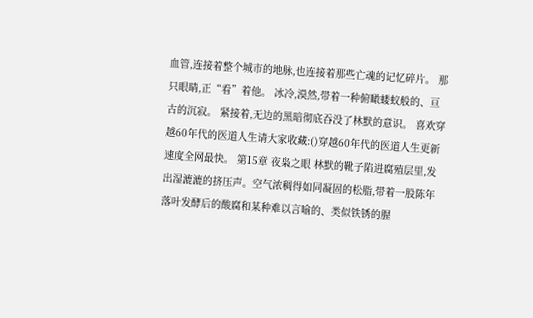血管,连接着整个城市的地脉,也连接着那些亡魂的记忆碎片。 那只眼睛,正“看”着他。 冰冷,漠然,带着一种俯瞰蝼蚁般的、亘古的沉寂。 紧接着,无边的黑暗彻底吞没了林默的意识。 喜欢穿越60年代的医道人生请大家收藏:()穿越60年代的医道人生更新速度全网最快。 第15章 夜枭之眼 林默的靴子陷进腐殖层里,发出湿漉漉的挤压声。空气浓稠得如同凝固的松脂,带着一股陈年落叶发酵后的酸腐和某种难以言喻的、类似铁锈的腥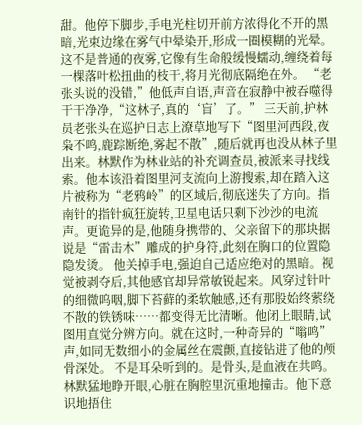甜。他停下脚步,手电光柱切开前方浓得化不开的黑暗,光束边缘在雾气中晕染开,形成一圈模糊的光晕。这不是普通的夜雾,它像有生命般缓慢蠕动,缠绕着每一棵落叶松扭曲的枝干,将月光彻底隔绝在外。 “老张头说的没错,”他低声自语,声音在寂静中被吞噬得干干净净,“这林子,真的‘盲’了。” 三天前,护林员老张头在巡护日志上潦草地写下“图里河西段,夜枭不鸣,鹿踪断绝,雾起不散”,随后就再也没从林子里出来。林默作为林业站的补充调查员,被派来寻找线索。他本该沿着图里河支流向上游搜索,却在踏入这片被称为“老鸦岭”的区域后,彻底迷失了方向。指南针的指针疯狂旋转,卫星电话只剩下沙沙的电流声。更诡异的是,他随身携带的、父亲留下的那块据说是“雷击木”雕成的护身符,此刻在胸口的位置隐隐发烫。 他关掉手电,强迫自己适应绝对的黑暗。视觉被剥夺后,其他感官却异常敏锐起来。风穿过针叶的细微呜咽,脚下苔藓的柔软触感,还有那股始终萦绕不散的铁锈味……都变得无比清晰。他闭上眼睛,试图用直觉分辨方向。就在这时,一种奇异的“嗡鸣”声,如同无数细小的金属丝在震颤,直接钻进了他的颅骨深处。 不是耳朵听到的。是骨头,是血液在共鸣。 林默猛地睁开眼,心脏在胸腔里沉重地撞击。他下意识地捂住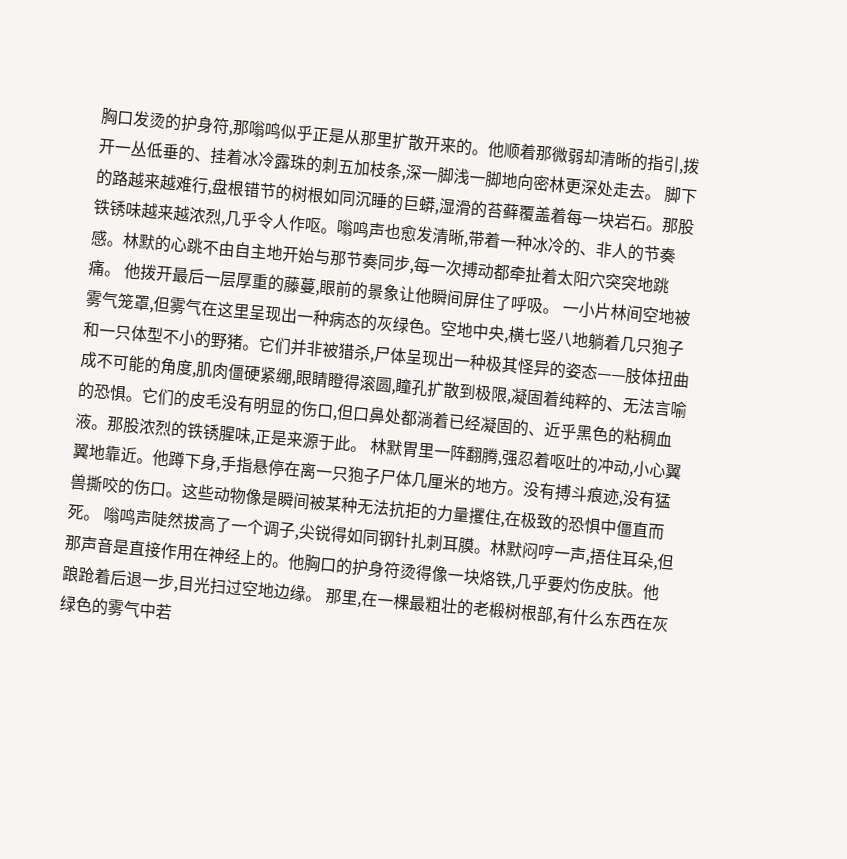胸口发烫的护身符,那嗡鸣似乎正是从那里扩散开来的。他顺着那微弱却清晰的指引,拨开一丛低垂的、挂着冰冷露珠的刺五加枝条,深一脚浅一脚地向密林更深处走去。 脚下的路越来越难行,盘根错节的树根如同沉睡的巨蟒,湿滑的苔藓覆盖着每一块岩石。那股铁锈味越来越浓烈,几乎令人作呕。嗡鸣声也愈发清晰,带着一种冰冷的、非人的节奏感。林默的心跳不由自主地开始与那节奏同步,每一次搏动都牵扯着太阳穴突突地跳痛。 他拨开最后一层厚重的藤蔓,眼前的景象让他瞬间屏住了呼吸。 一小片林间空地被雾气笼罩,但雾气在这里呈现出一种病态的灰绿色。空地中央,横七竖八地躺着几只狍子和一只体型不小的野猪。它们并非被猎杀,尸体呈现出一种极其怪异的姿态——肢体扭曲成不可能的角度,肌肉僵硬紧绷,眼睛瞪得滚圆,瞳孔扩散到极限,凝固着纯粹的、无法言喻的恐惧。它们的皮毛没有明显的伤口,但口鼻处都淌着已经凝固的、近乎黑色的粘稠血液。那股浓烈的铁锈腥味,正是来源于此。 林默胃里一阵翻腾,强忍着呕吐的冲动,小心翼翼地靠近。他蹲下身,手指悬停在离一只狍子尸体几厘米的地方。没有搏斗痕迹,没有猛兽撕咬的伤口。这些动物像是瞬间被某种无法抗拒的力量攫住,在极致的恐惧中僵直而死。 嗡鸣声陡然拔高了一个调子,尖锐得如同钢针扎刺耳膜。林默闷哼一声,捂住耳朵,但那声音是直接作用在神经上的。他胸口的护身符烫得像一块烙铁,几乎要灼伤皮肤。他踉跄着后退一步,目光扫过空地边缘。 那里,在一棵最粗壮的老椴树根部,有什么东西在灰绿色的雾气中若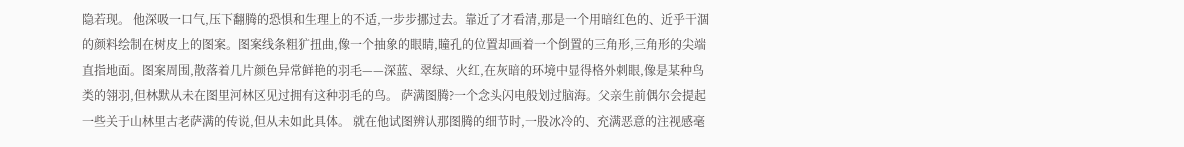隐若现。 他深吸一口气,压下翻腾的恐惧和生理上的不适,一步步挪过去。靠近了才看清,那是一个用暗红色的、近乎干涸的颜料绘制在树皮上的图案。图案线条粗犷扭曲,像一个抽象的眼睛,瞳孔的位置却画着一个倒置的三角形,三角形的尖端直指地面。图案周围,散落着几片颜色异常鲜艳的羽毛——深蓝、翠绿、火红,在灰暗的环境中显得格外刺眼,像是某种鸟类的翎羽,但林默从未在图里河林区见过拥有这种羽毛的鸟。 萨满图腾?一个念头闪电般划过脑海。父亲生前偶尔会提起一些关于山林里古老萨满的传说,但从未如此具体。 就在他试图辨认那图腾的细节时,一股冰冷的、充满恶意的注视感毫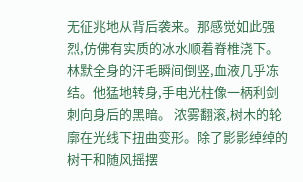无征兆地从背后袭来。那感觉如此强烈,仿佛有实质的冰水顺着脊椎浇下。林默全身的汗毛瞬间倒竖,血液几乎冻结。他猛地转身,手电光柱像一柄利剑刺向身后的黑暗。 浓雾翻滚,树木的轮廓在光线下扭曲变形。除了影影绰绰的树干和随风摇摆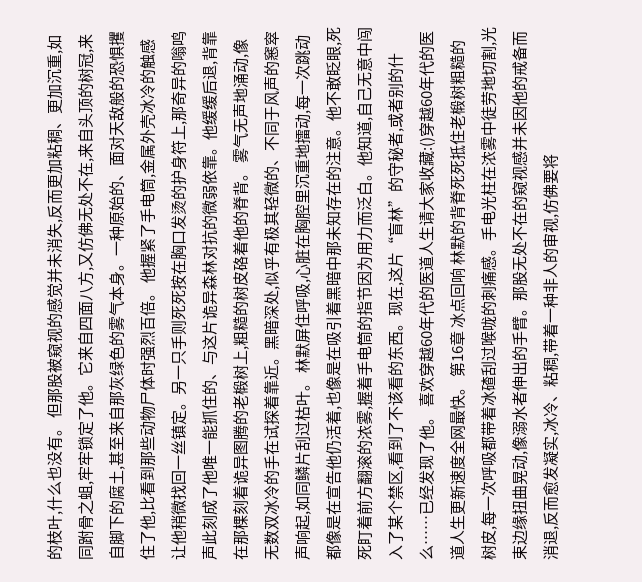的枝叶,什么也没有。 但那股被窥视的感觉并未消失,反而更加粘稠、更加沉重,如同跗骨之蛆,牢牢锁定了他。它来自四面八方,又仿佛无处不在,来自头顶的树冠,来自脚下的腐土,甚至来自那灰绿色的雾气本身。一种原始的、面对天敌般的恐惧攫住了他,比看到那些动物尸体时强烈百倍。 他握紧了手电筒,金属外壳冰冷的触感让他稍微找回一丝镇定。另一只手则死死按在胸口发烫的护身符上,那奇异的嗡鸣声此刻成了他唯一能抓住的、与这片诡异森林对抗的微弱依靠。他缓缓后退,背靠在那棵刻着诡异图腾的老椴树上,粗糙的树皮硌着他的脊背。 雾气无声地涌动,像无数双冰冷的手在试探着靠近。黑暗深处,似乎有极其轻微的、不同于风声的窸窣声响起,如同鳞片刮过枯叶。 林默屏住呼吸,心脏在胸腔里沉重地擂动,每一次跳动都像是在宣告他仍活着,也像是在吸引着黑暗中那未知存在的注意。他不敢眨眼,死死盯着前方翻滚的浓雾,握着手电筒的指节因为用力而泛白。他知道,自己无意中闯入了某个禁区,看到了不该看的东西。现在,这片“盲林”的守秘者,或者别的什么……已经发现了他。 喜欢穿越60年代的医道人生请大家收藏:()穿越60年代的医道人生更新速度全网最快。 第16章 冰点回响 林默的背脊死死抵住老椴树粗糙的树皮,每一次呼吸都带着冰碴刮过喉咙的刺痛感。手电光柱在浓雾中徒劳地切割,光束边缘扭曲晃动,像溺水者伸出的手臂。那股无处不在的窥视感并未因他的戒备而消退,反而愈发凝实,冰冷、粘稠,带着一种非人的审视,仿佛要将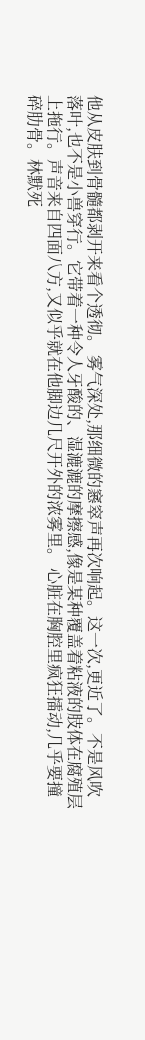他从皮肤到骨髓都剥开来看个透彻。 雾气深处,那细微的窸窣声再次响起。这一次,更近了。不是风吹落叶,也不是小兽穿行。它带着一种令人牙酸的、湿漉漉的摩擦感,像是某种覆盖着粘液的肢体在腐殖层上拖行。声音来自四面八方,又似乎就在他脚边几尺开外的浓雾里。 心脏在胸腔里疯狂擂动,几乎要撞碎肋骨。林默死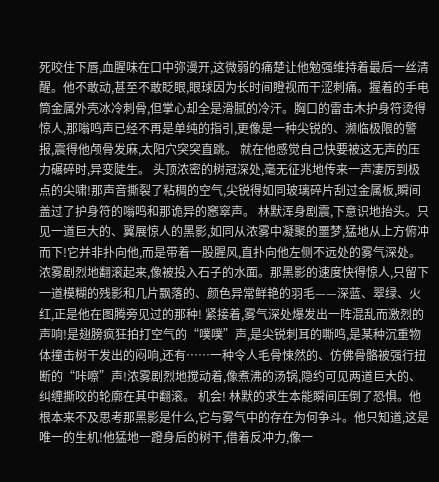死咬住下唇,血腥味在口中弥漫开,这微弱的痛楚让他勉强维持着最后一丝清醒。他不敢动,甚至不敢眨眼,眼球因为长时间瞪视而干涩刺痛。握着的手电筒金属外壳冰冷刺骨,但掌心却全是滑腻的冷汗。胸口的雷击木护身符烫得惊人,那嗡鸣声已经不再是单纯的指引,更像是一种尖锐的、濒临极限的警报,震得他颅骨发麻,太阳穴突突直跳。 就在他感觉自己快要被这无声的压力碾碎时,异变陡生。 头顶浓密的树冠深处,毫无征兆地传来一声凄厉到极点的尖啸!那声音撕裂了粘稠的空气,尖锐得如同玻璃碎片刮过金属板,瞬间盖过了护身符的嗡鸣和那诡异的窸窣声。 林默浑身剧震,下意识地抬头。只见一道巨大的、翼展惊人的黑影,如同从浓雾中凝聚的噩梦,猛地从上方俯冲而下!它并非扑向他,而是带着一股腥风,直扑向他左侧不远处的雾气深处。 浓雾剧烈地翻滚起来,像被投入石子的水面。那黑影的速度快得惊人,只留下一道模糊的残影和几片飘落的、颜色异常鲜艳的羽毛——深蓝、翠绿、火红,正是他在图腾旁见过的那种! 紧接着,雾气深处爆发出一阵混乱而激烈的声响!是翅膀疯狂拍打空气的“噗噗”声,是尖锐刺耳的嘶鸣,是某种沉重物体撞击树干发出的闷响,还有……一种令人毛骨悚然的、仿佛骨骼被强行扭断的“咔嚓”声!浓雾剧烈地搅动着,像煮沸的汤锅,隐约可见两道巨大的、纠缠撕咬的轮廓在其中翻滚。 机会! 林默的求生本能瞬间压倒了恐惧。他根本来不及思考那黑影是什么,它与雾气中的存在为何争斗。他只知道,这是唯一的生机!他猛地一蹬身后的树干,借着反冲力,像一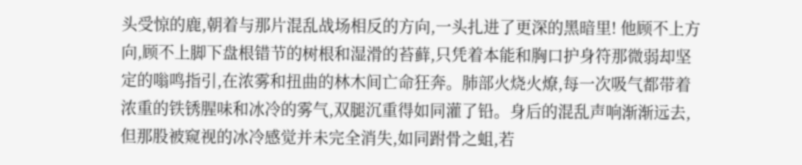头受惊的鹿,朝着与那片混乱战场相反的方向,一头扎进了更深的黑暗里! 他顾不上方向,顾不上脚下盘根错节的树根和湿滑的苔藓,只凭着本能和胸口护身符那微弱却坚定的嗡鸣指引,在浓雾和扭曲的林木间亡命狂奔。肺部火烧火燎,每一次吸气都带着浓重的铁锈腥味和冰冷的雾气,双腿沉重得如同灌了铅。身后的混乱声响渐渐远去,但那股被窥视的冰冷感觉并未完全消失,如同跗骨之蛆,若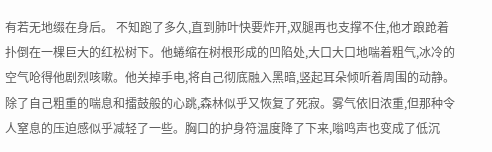有若无地缀在身后。 不知跑了多久,直到肺叶快要炸开,双腿再也支撑不住,他才踉跄着扑倒在一棵巨大的红松树下。他蜷缩在树根形成的凹陷处,大口大口地喘着粗气,冰冷的空气呛得他剧烈咳嗽。他关掉手电,将自己彻底融入黑暗,竖起耳朵倾听着周围的动静。 除了自己粗重的喘息和擂鼓般的心跳,森林似乎又恢复了死寂。雾气依旧浓重,但那种令人窒息的压迫感似乎减轻了一些。胸口的护身符温度降了下来,嗡鸣声也变成了低沉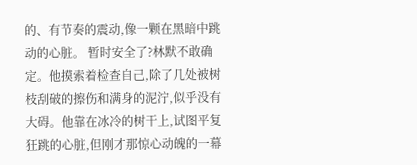的、有节奏的震动,像一颗在黑暗中跳动的心脏。 暂时安全了?林默不敢确定。他摸索着检查自己,除了几处被树枝刮破的擦伤和满身的泥泞,似乎没有大碍。他靠在冰冷的树干上,试图平复狂跳的心脏,但刚才那惊心动魄的一幕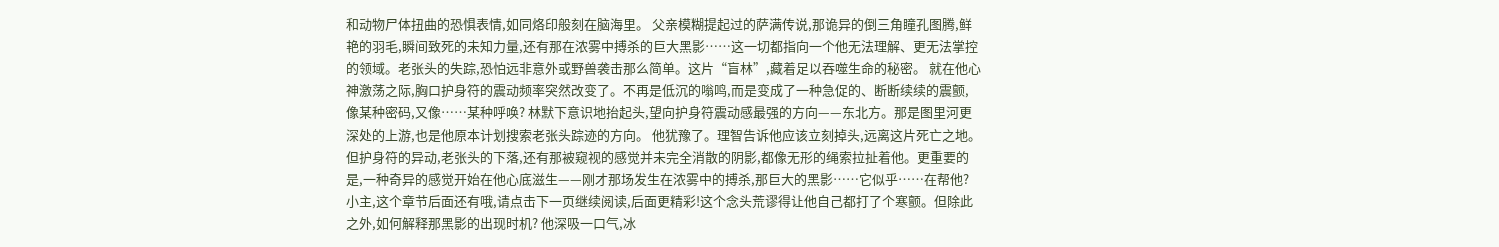和动物尸体扭曲的恐惧表情,如同烙印般刻在脑海里。 父亲模糊提起过的萨满传说,那诡异的倒三角瞳孔图腾,鲜艳的羽毛,瞬间致死的未知力量,还有那在浓雾中搏杀的巨大黑影……这一切都指向一个他无法理解、更无法掌控的领域。老张头的失踪,恐怕远非意外或野兽袭击那么简单。这片“盲林”,藏着足以吞噬生命的秘密。 就在他心神激荡之际,胸口护身符的震动频率突然改变了。不再是低沉的嗡鸣,而是变成了一种急促的、断断续续的震颤,像某种密码,又像……某种呼唤? 林默下意识地抬起头,望向护身符震动感最强的方向——东北方。那是图里河更深处的上游,也是他原本计划搜索老张头踪迹的方向。 他犹豫了。理智告诉他应该立刻掉头,远离这片死亡之地。但护身符的异动,老张头的下落,还有那被窥视的感觉并未完全消散的阴影,都像无形的绳索拉扯着他。更重要的是,一种奇异的感觉开始在他心底滋生——刚才那场发生在浓雾中的搏杀,那巨大的黑影……它似乎……在帮他? 小主,这个章节后面还有哦,请点击下一页继续阅读,后面更精彩!这个念头荒谬得让他自己都打了个寒颤。但除此之外,如何解释那黑影的出现时机? 他深吸一口气,冰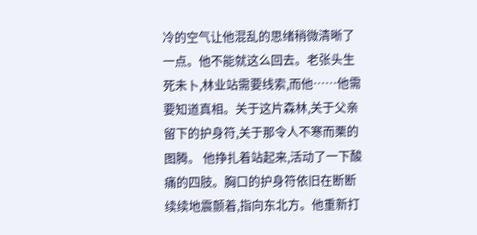冷的空气让他混乱的思绪稍微清晰了一点。他不能就这么回去。老张头生死未卜,林业站需要线索,而他……他需要知道真相。关于这片森林,关于父亲留下的护身符,关于那令人不寒而栗的图腾。 他挣扎着站起来,活动了一下酸痛的四肢。胸口的护身符依旧在断断续续地震颤着,指向东北方。他重新打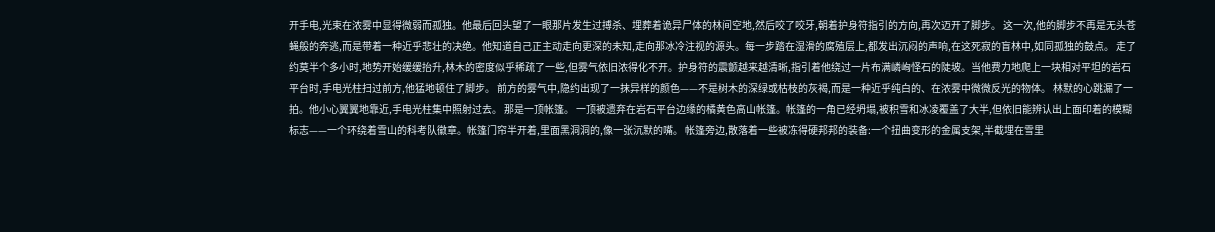开手电,光束在浓雾中显得微弱而孤独。他最后回头望了一眼那片发生过搏杀、埋葬着诡异尸体的林间空地,然后咬了咬牙,朝着护身符指引的方向,再次迈开了脚步。 这一次,他的脚步不再是无头苍蝇般的奔逃,而是带着一种近乎悲壮的决绝。他知道自己正主动走向更深的未知,走向那冰冷注视的源头。每一步踏在湿滑的腐殖层上,都发出沉闷的声响,在这死寂的盲林中,如同孤独的鼓点。 走了约莫半个多小时,地势开始缓缓抬升,林木的密度似乎稀疏了一些,但雾气依旧浓得化不开。护身符的震颤越来越清晰,指引着他绕过一片布满嶙峋怪石的陡坡。当他费力地爬上一块相对平坦的岩石平台时,手电光柱扫过前方,他猛地顿住了脚步。 前方的雾气中,隐约出现了一抹异样的颜色——不是树木的深绿或枯枝的灰褐,而是一种近乎纯白的、在浓雾中微微反光的物体。 林默的心跳漏了一拍。他小心翼翼地靠近,手电光柱集中照射过去。 那是一顶帐篷。 一顶被遗弃在岩石平台边缘的橘黄色高山帐篷。帐篷的一角已经坍塌,被积雪和冰凌覆盖了大半,但依旧能辨认出上面印着的模糊标志——一个环绕着雪山的科考队徽章。帐篷门帘半开着,里面黑洞洞的,像一张沉默的嘴。 帐篷旁边,散落着一些被冻得硬邦邦的装备:一个扭曲变形的金属支架,半截埋在雪里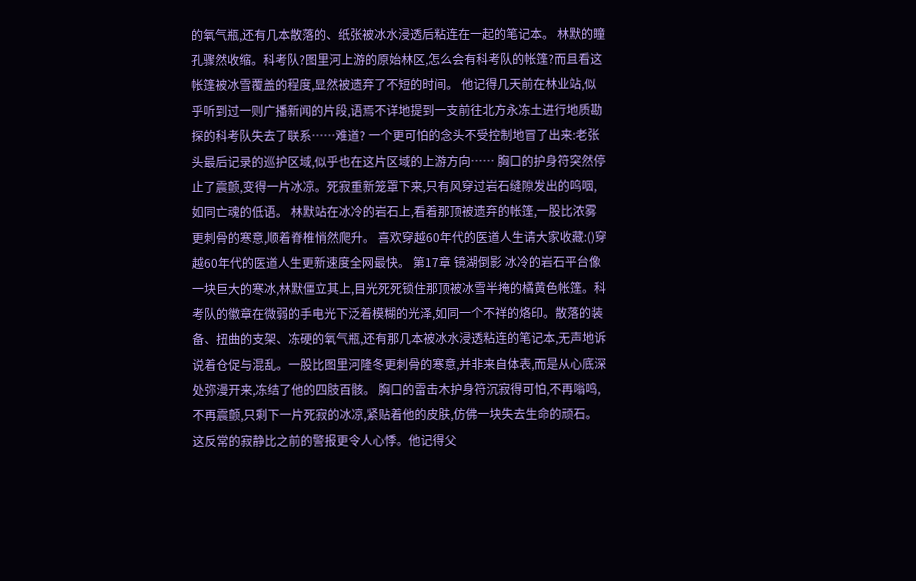的氧气瓶,还有几本散落的、纸张被冰水浸透后粘连在一起的笔记本。 林默的瞳孔骤然收缩。科考队?图里河上游的原始林区,怎么会有科考队的帐篷?而且看这帐篷被冰雪覆盖的程度,显然被遗弃了不短的时间。 他记得几天前在林业站,似乎听到过一则广播新闻的片段,语焉不详地提到一支前往北方永冻土进行地质勘探的科考队失去了联系……难道? 一个更可怕的念头不受控制地冒了出来:老张头最后记录的巡护区域,似乎也在这片区域的上游方向…… 胸口的护身符突然停止了震颤,变得一片冰凉。死寂重新笼罩下来,只有风穿过岩石缝隙发出的呜咽,如同亡魂的低语。 林默站在冰冷的岩石上,看着那顶被遗弃的帐篷,一股比浓雾更刺骨的寒意,顺着脊椎悄然爬升。 喜欢穿越60年代的医道人生请大家收藏:()穿越60年代的医道人生更新速度全网最快。 第17章 镜湖倒影 冰冷的岩石平台像一块巨大的寒冰,林默僵立其上,目光死死锁住那顶被冰雪半掩的橘黄色帐篷。科考队的徽章在微弱的手电光下泛着模糊的光泽,如同一个不祥的烙印。散落的装备、扭曲的支架、冻硬的氧气瓶,还有那几本被冰水浸透粘连的笔记本,无声地诉说着仓促与混乱。一股比图里河隆冬更刺骨的寒意,并非来自体表,而是从心底深处弥漫开来,冻结了他的四肢百骸。 胸口的雷击木护身符沉寂得可怕,不再嗡鸣,不再震颤,只剩下一片死寂的冰凉,紧贴着他的皮肤,仿佛一块失去生命的顽石。这反常的寂静比之前的警报更令人心悸。他记得父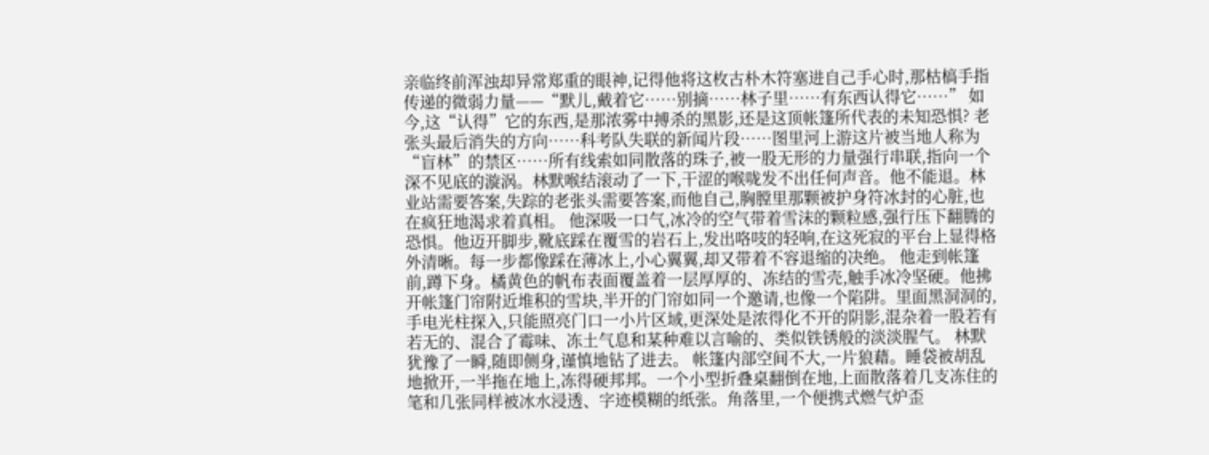亲临终前浑浊却异常郑重的眼神,记得他将这枚古朴木符塞进自己手心时,那枯槁手指传递的微弱力量——“默儿,戴着它……别摘……林子里……有东西认得它……” 如今,这“认得”它的东西,是那浓雾中搏杀的黑影,还是这顶帐篷所代表的未知恐惧? 老张头最后消失的方向……科考队失联的新闻片段……图里河上游这片被当地人称为“盲林”的禁区……所有线索如同散落的珠子,被一股无形的力量强行串联,指向一个深不见底的漩涡。林默喉结滚动了一下,干涩的喉咙发不出任何声音。他不能退。林业站需要答案,失踪的老张头需要答案,而他自己,胸膛里那颗被护身符冰封的心脏,也在疯狂地渴求着真相。 他深吸一口气,冰冷的空气带着雪沫的颗粒感,强行压下翻腾的恐惧。他迈开脚步,靴底踩在覆雪的岩石上,发出咯吱的轻响,在这死寂的平台上显得格外清晰。每一步都像踩在薄冰上,小心翼翼,却又带着不容退缩的决绝。 他走到帐篷前,蹲下身。橘黄色的帆布表面覆盖着一层厚厚的、冻结的雪壳,触手冰冷坚硬。他拂开帐篷门帘附近堆积的雪块,半开的门帘如同一个邀请,也像一个陷阱。里面黑洞洞的,手电光柱探入,只能照亮门口一小片区域,更深处是浓得化不开的阴影,混杂着一股若有若无的、混合了霉味、冻土气息和某种难以言喻的、类似铁锈般的淡淡腥气。 林默犹豫了一瞬,随即侧身,谨慎地钻了进去。 帐篷内部空间不大,一片狼藉。睡袋被胡乱地掀开,一半拖在地上,冻得硬邦邦。一个小型折叠桌翻倒在地,上面散落着几支冻住的笔和几张同样被冰水浸透、字迹模糊的纸张。角落里,一个便携式燃气炉歪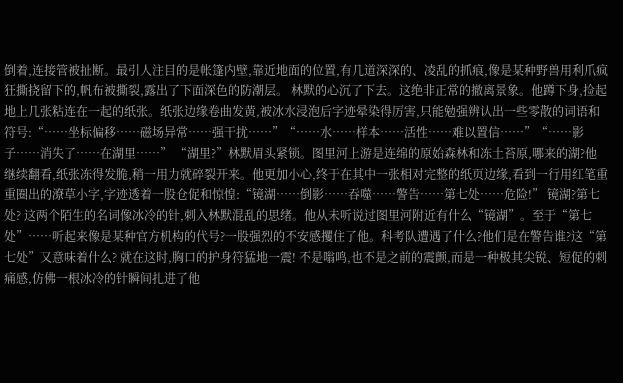倒着,连接管被扯断。最引人注目的是帐篷内壁,靠近地面的位置,有几道深深的、凌乱的抓痕,像是某种野兽用利爪疯狂撕挠留下的,帆布被撕裂,露出了下面深色的防潮层。 林默的心沉了下去。这绝非正常的撤离景象。他蹲下身,捡起地上几张粘连在一起的纸张。纸张边缘卷曲发黄,被冰水浸泡后字迹晕染得厉害,只能勉强辨认出一些零散的词语和符号:“……坐标偏移……磁场异常……强干扰……”“……水……样本……活性……难以置信……”“……影子……消失了……在湖里……” “湖里?”林默眉头紧锁。图里河上游是连绵的原始森林和冻土苔原,哪来的湖?他继续翻看,纸张冻得发脆,稍一用力就碎裂开来。他更加小心,终于在其中一张相对完整的纸页边缘,看到一行用红笔重重圈出的潦草小字,字迹透着一股仓促和惊惶:“镜湖……倒影……吞噬……警告……第七处……危险!” 镜湖?第七处? 这两个陌生的名词像冰冷的针,刺入林默混乱的思绪。他从未听说过图里河附近有什么“镜湖”。至于“第七处”……听起来像是某种官方机构的代号?一股强烈的不安感攫住了他。科考队遭遇了什么?他们是在警告谁?这“第七处”又意味着什么? 就在这时,胸口的护身符猛地一震! 不是嗡鸣,也不是之前的震颤,而是一种极其尖锐、短促的刺痛感,仿佛一根冰冷的针瞬间扎进了他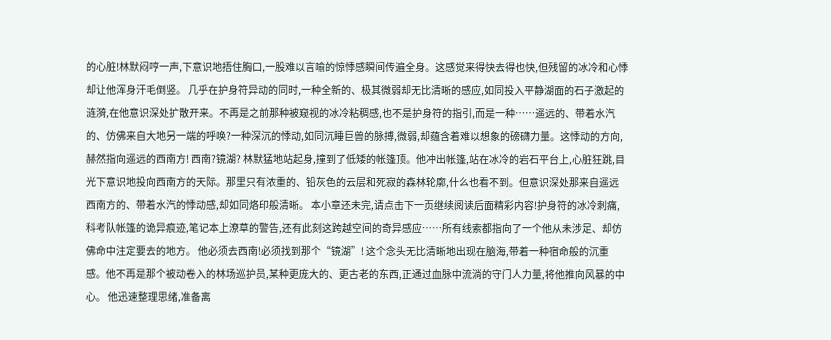的心脏!林默闷哼一声,下意识地捂住胸口,一股难以言喻的惊悸感瞬间传遍全身。这感觉来得快去得也快,但残留的冰冷和心悸却让他浑身汗毛倒竖。 几乎在护身符异动的同时,一种全新的、极其微弱却无比清晰的感应,如同投入平静湖面的石子激起的涟漪,在他意识深处扩散开来。不再是之前那种被窥视的冰冷粘稠感,也不是护身符的指引,而是一种……遥远的、带着水汽的、仿佛来自大地另一端的呼唤?一种深沉的悸动,如同沉睡巨兽的脉搏,微弱,却蕴含着难以想象的磅礴力量。这悸动的方向,赫然指向遥远的西南方! 西南?镜湖? 林默猛地站起身,撞到了低矮的帐篷顶。他冲出帐篷,站在冰冷的岩石平台上,心脏狂跳,目光下意识地投向西南方的天际。那里只有浓重的、铅灰色的云层和死寂的森林轮廓,什么也看不到。但意识深处那来自遥远西南方的、带着水汽的悸动感,却如同烙印般清晰。 本小章还未完,请点击下一页继续阅读后面精彩内容!护身符的冰冷刺痛,科考队帐篷的诡异痕迹,笔记本上潦草的警告,还有此刻这跨越空间的奇异感应……所有线索都指向了一个他从未涉足、却仿佛命中注定要去的地方。 他必须去西南!必须找到那个“镜湖”! 这个念头无比清晰地出现在脑海,带着一种宿命般的沉重感。他不再是那个被动卷入的林场巡护员,某种更庞大的、更古老的东西,正通过血脉中流淌的守门人力量,将他推向风暴的中心。 他迅速整理思绪,准备离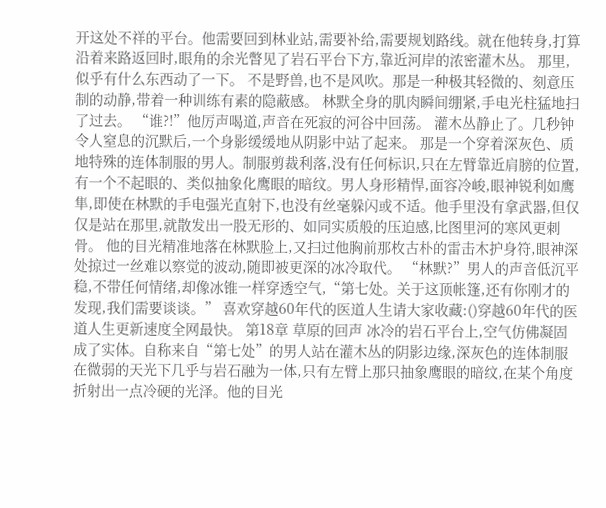开这处不祥的平台。他需要回到林业站,需要补给,需要规划路线。就在他转身,打算沿着来路返回时,眼角的余光瞥见了岩石平台下方,靠近河岸的浓密灌木丛。 那里,似乎有什么东西动了一下。 不是野兽,也不是风吹。那是一种极其轻微的、刻意压制的动静,带着一种训练有素的隐蔽感。 林默全身的肌肉瞬间绷紧,手电光柱猛地扫了过去。 “谁?!”他厉声喝道,声音在死寂的河谷中回荡。 灌木丛静止了。几秒钟令人窒息的沉默后,一个身影缓缓地从阴影中站了起来。 那是一个穿着深灰色、质地特殊的连体制服的男人。制服剪裁利落,没有任何标识,只在左臂靠近肩膀的位置,有一个不起眼的、类似抽象化鹰眼的暗纹。男人身形精悍,面容冷峻,眼神锐利如鹰隼,即使在林默的手电强光直射下,也没有丝毫躲闪或不适。他手里没有拿武器,但仅仅是站在那里,就散发出一股无形的、如同实质般的压迫感,比图里河的寒风更刺骨。 他的目光精准地落在林默脸上,又扫过他胸前那枚古朴的雷击木护身符,眼神深处掠过一丝难以察觉的波动,随即被更深的冰冷取代。 “林默?”男人的声音低沉平稳,不带任何情绪,却像冰锥一样穿透空气,“第七处。关于这顶帐篷,还有你刚才的发现,我们需要谈谈。” 喜欢穿越60年代的医道人生请大家收藏:()穿越60年代的医道人生更新速度全网最快。 第18章 草原的回声 冰冷的岩石平台上,空气仿佛凝固成了实体。自称来自“第七处”的男人站在灌木丛的阴影边缘,深灰色的连体制服在微弱的天光下几乎与岩石融为一体,只有左臂上那只抽象鹰眼的暗纹,在某个角度折射出一点冷硬的光泽。他的目光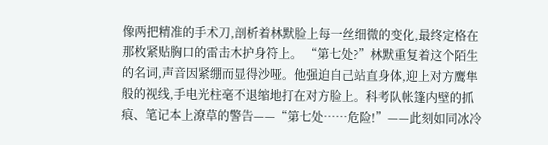像两把精准的手术刀,剖析着林默脸上每一丝细微的变化,最终定格在那枚紧贴胸口的雷击木护身符上。 “第七处?”林默重复着这个陌生的名词,声音因紧绷而显得沙哑。他强迫自己站直身体,迎上对方鹰隼般的视线,手电光柱毫不退缩地打在对方脸上。科考队帐篷内壁的抓痕、笔记本上潦草的警告——“第七处……危险!”——此刻如同冰冷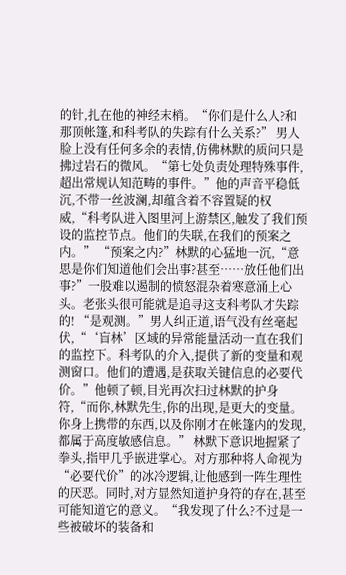的针,扎在他的神经末梢。“你们是什么人?和那顶帐篷,和科考队的失踪有什么关系?” 男人脸上没有任何多余的表情,仿佛林默的质问只是拂过岩石的微风。“第七处负责处理特殊事件,超出常规认知范畴的事件。”他的声音平稳低沉,不带一丝波澜,却蕴含着不容置疑的权威,“科考队进入图里河上游禁区,触发了我们预设的监控节点。他们的失联,在我们的预案之内。” “预案之内?”林默的心猛地一沉,“意思是你们知道他们会出事?甚至……放任他们出事?”一股难以遏制的愤怒混杂着寒意涌上心头。老张头很可能就是追寻这支科考队才失踪的! “是观测。”男人纠正道,语气没有丝毫起伏,“‘盲林’区域的异常能量活动一直在我们的监控下。科考队的介入,提供了新的变量和观测窗口。他们的遭遇,是获取关键信息的必要代价。”他顿了顿,目光再次扫过林默的护身符,“而你,林默先生,你的出现,是更大的变量。你身上携带的东西,以及你刚才在帐篷内的发现,都属于高度敏感信息。” 林默下意识地握紧了拳头,指甲几乎嵌进掌心。对方那种将人命视为“必要代价”的冰冷逻辑,让他感到一阵生理性的厌恶。同时,对方显然知道护身符的存在,甚至可能知道它的意义。“我发现了什么?不过是一些被破坏的装备和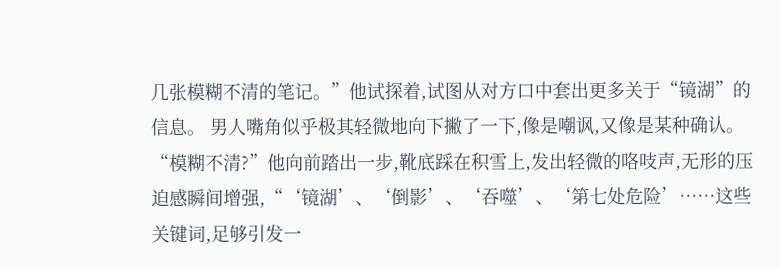几张模糊不清的笔记。”他试探着,试图从对方口中套出更多关于“镜湖”的信息。 男人嘴角似乎极其轻微地向下撇了一下,像是嘲讽,又像是某种确认。“模糊不清?”他向前踏出一步,靴底踩在积雪上,发出轻微的咯吱声,无形的压迫感瞬间增强,“‘镜湖’、‘倒影’、‘吞噬’、‘第七处危险’……这些关键词,足够引发一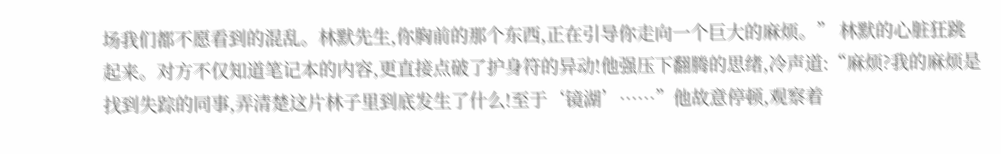场我们都不愿看到的混乱。林默先生,你胸前的那个东西,正在引导你走向一个巨大的麻烦。” 林默的心脏狂跳起来。对方不仅知道笔记本的内容,更直接点破了护身符的异动!他强压下翻腾的思绪,冷声道:“麻烦?我的麻烦是找到失踪的同事,弄清楚这片林子里到底发生了什么!至于‘镜湖’……”他故意停顿,观察着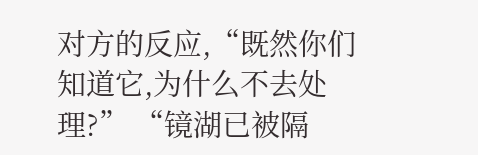对方的反应,“既然你们知道它,为什么不去处理?” “镜湖已被隔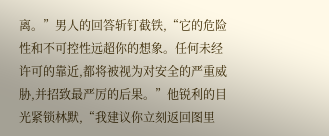离。”男人的回答斩钉截铁,“它的危险性和不可控性远超你的想象。任何未经许可的靠近,都将被视为对安全的严重威胁,并招致最严厉的后果。”他锐利的目光紧锁林默,“我建议你立刻返回图里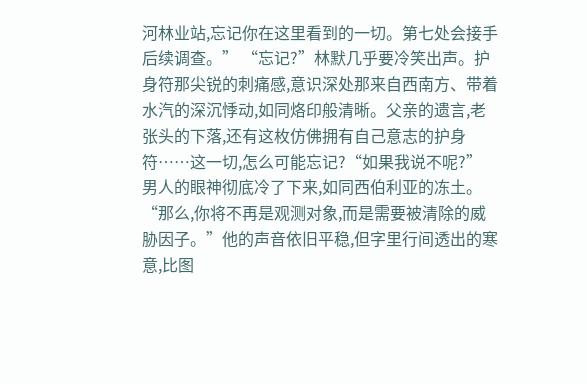河林业站,忘记你在这里看到的一切。第七处会接手后续调查。” “忘记?”林默几乎要冷笑出声。护身符那尖锐的刺痛感,意识深处那来自西南方、带着水汽的深沉悸动,如同烙印般清晰。父亲的遗言,老张头的下落,还有这枚仿佛拥有自己意志的护身符……这一切,怎么可能忘记?“如果我说不呢?” 男人的眼神彻底冷了下来,如同西伯利亚的冻土。“那么,你将不再是观测对象,而是需要被清除的威胁因子。”他的声音依旧平稳,但字里行间透出的寒意,比图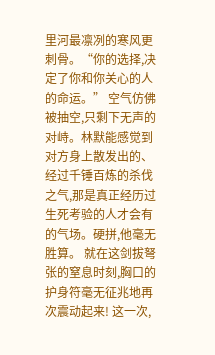里河最凛冽的寒风更刺骨。“你的选择,决定了你和你关心的人的命运。” 空气仿佛被抽空,只剩下无声的对峙。林默能感觉到对方身上散发出的、经过千锤百炼的杀伐之气,那是真正经历过生死考验的人才会有的气场。硬拼,他毫无胜算。 就在这剑拔弩张的窒息时刻,胸口的护身符毫无征兆地再次震动起来! 这一次,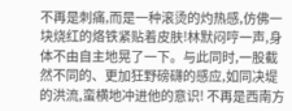不再是刺痛,而是一种滚烫的灼热感,仿佛一块烧红的烙铁紧贴着皮肤!林默闷哼一声,身体不由自主地晃了一下。与此同时,一股截然不同的、更加狂野磅礴的感应,如同决堤的洪流,蛮横地冲进他的意识! 不再是西南方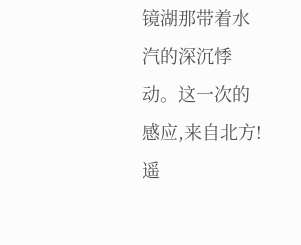镜湖那带着水汽的深沉悸动。这一次的感应,来自北方!遥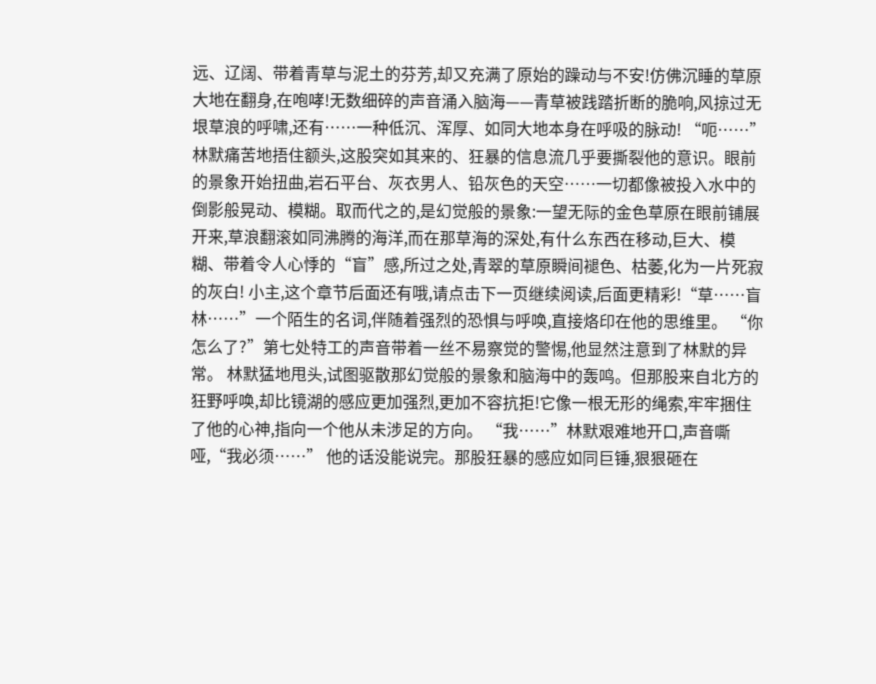远、辽阔、带着青草与泥土的芬芳,却又充满了原始的躁动与不安!仿佛沉睡的草原大地在翻身,在咆哮!无数细碎的声音涌入脑海——青草被践踏折断的脆响,风掠过无垠草浪的呼啸,还有……一种低沉、浑厚、如同大地本身在呼吸的脉动! “呃……”林默痛苦地捂住额头,这股突如其来的、狂暴的信息流几乎要撕裂他的意识。眼前的景象开始扭曲,岩石平台、灰衣男人、铅灰色的天空……一切都像被投入水中的倒影般晃动、模糊。取而代之的,是幻觉般的景象:一望无际的金色草原在眼前铺展开来,草浪翻滚如同沸腾的海洋,而在那草海的深处,有什么东西在移动,巨大、模糊、带着令人心悸的“盲”感,所过之处,青翠的草原瞬间褪色、枯萎,化为一片死寂的灰白! 小主,这个章节后面还有哦,请点击下一页继续阅读,后面更精彩!“草……盲林……”一个陌生的名词,伴随着强烈的恐惧与呼唤,直接烙印在他的思维里。 “你怎么了?”第七处特工的声音带着一丝不易察觉的警惕,他显然注意到了林默的异常。 林默猛地甩头,试图驱散那幻觉般的景象和脑海中的轰鸣。但那股来自北方的狂野呼唤,却比镜湖的感应更加强烈,更加不容抗拒!它像一根无形的绳索,牢牢捆住了他的心神,指向一个他从未涉足的方向。 “我……”林默艰难地开口,声音嘶哑,“我必须……” 他的话没能说完。那股狂暴的感应如同巨锤,狠狠砸在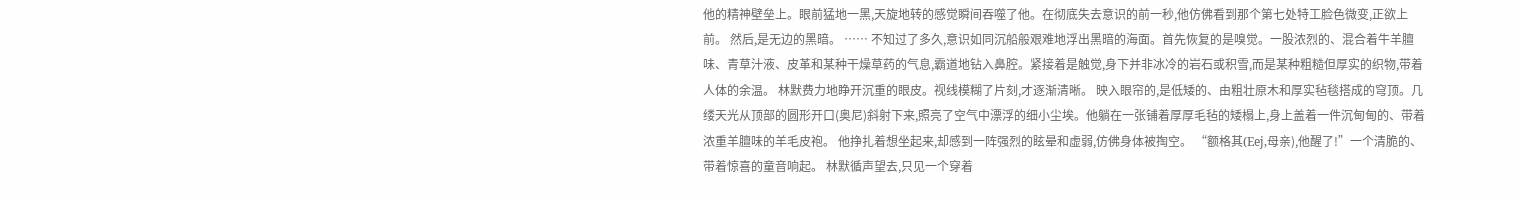他的精神壁垒上。眼前猛地一黑,天旋地转的感觉瞬间吞噬了他。在彻底失去意识的前一秒,他仿佛看到那个第七处特工脸色微变,正欲上前。 然后,是无边的黑暗。 …… 不知过了多久,意识如同沉船般艰难地浮出黑暗的海面。首先恢复的是嗅觉。一股浓烈的、混合着牛羊膻味、青草汁液、皮革和某种干燥草药的气息,霸道地钻入鼻腔。紧接着是触觉,身下并非冰冷的岩石或积雪,而是某种粗糙但厚实的织物,带着人体的余温。 林默费力地睁开沉重的眼皮。视线模糊了片刻,才逐渐清晰。 映入眼帘的,是低矮的、由粗壮原木和厚实毡毯搭成的穹顶。几缕天光从顶部的圆形开口(奥尼)斜射下来,照亮了空气中漂浮的细小尘埃。他躺在一张铺着厚厚毛毡的矮榻上,身上盖着一件沉甸甸的、带着浓重羊膻味的羊毛皮袍。 他挣扎着想坐起来,却感到一阵强烈的眩晕和虚弱,仿佛身体被掏空。 “额格其(Eej,母亲),他醒了!”一个清脆的、带着惊喜的童音响起。 林默循声望去,只见一个穿着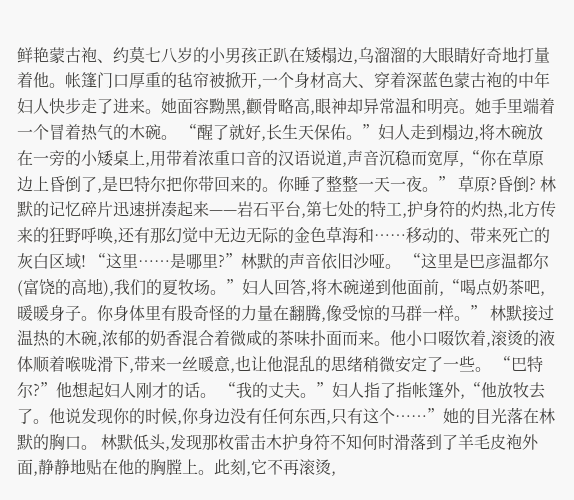鲜艳蒙古袍、约莫七八岁的小男孩正趴在矮榻边,乌溜溜的大眼睛好奇地打量着他。帐篷门口厚重的毡帘被掀开,一个身材高大、穿着深蓝色蒙古袍的中年妇人快步走了进来。她面容黝黑,颧骨略高,眼神却异常温和明亮。她手里端着一个冒着热气的木碗。 “醒了就好,长生天保佑。”妇人走到榻边,将木碗放在一旁的小矮桌上,用带着浓重口音的汉语说道,声音沉稳而宽厚,“你在草原边上昏倒了,是巴特尔把你带回来的。你睡了整整一天一夜。” 草原?昏倒? 林默的记忆碎片迅速拼凑起来——岩石平台,第七处的特工,护身符的灼热,北方传来的狂野呼唤,还有那幻觉中无边无际的金色草海和……移动的、带来死亡的灰白区域! “这里……是哪里?”林默的声音依旧沙哑。 “这里是巴彦温都尔(富饶的高地),我们的夏牧场。”妇人回答,将木碗递到他面前,“喝点奶茶吧,暖暖身子。你身体里有股奇怪的力量在翻腾,像受惊的马群一样。” 林默接过温热的木碗,浓郁的奶香混合着微咸的茶味扑面而来。他小口啜饮着,滚烫的液体顺着喉咙滑下,带来一丝暖意,也让他混乱的思绪稍微安定了一些。 “巴特尔?”他想起妇人刚才的话。 “我的丈夫。”妇人指了指帐篷外,“他放牧去了。他说发现你的时候,你身边没有任何东西,只有这个……”她的目光落在林默的胸口。 林默低头,发现那枚雷击木护身符不知何时滑落到了羊毛皮袍外面,静静地贴在他的胸膛上。此刻,它不再滚烫,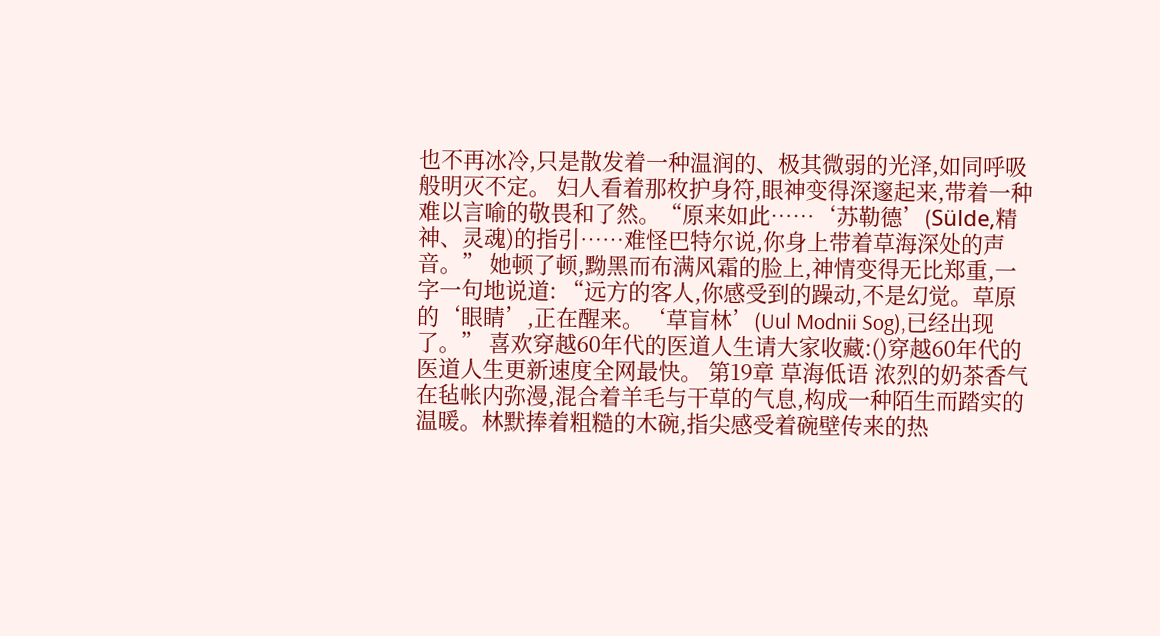也不再冰冷,只是散发着一种温润的、极其微弱的光泽,如同呼吸般明灭不定。 妇人看着那枚护身符,眼神变得深邃起来,带着一种难以言喻的敬畏和了然。“原来如此……‘苏勒德’(Sülde,精神、灵魂)的指引……难怪巴特尔说,你身上带着草海深处的声音。” 她顿了顿,黝黑而布满风霜的脸上,神情变得无比郑重,一字一句地说道: “远方的客人,你感受到的躁动,不是幻觉。草原的‘眼睛’,正在醒来。‘草盲林’(Uul Modnii Sog),已经出现了。” 喜欢穿越60年代的医道人生请大家收藏:()穿越60年代的医道人生更新速度全网最快。 第19章 草海低语 浓烈的奶茶香气在毡帐内弥漫,混合着羊毛与干草的气息,构成一种陌生而踏实的温暖。林默捧着粗糙的木碗,指尖感受着碗壁传来的热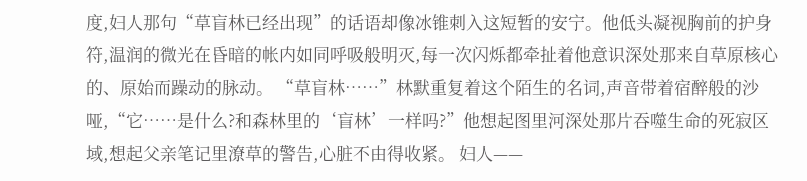度,妇人那句“草盲林已经出现”的话语却像冰锥刺入这短暂的安宁。他低头凝视胸前的护身符,温润的微光在昏暗的帐内如同呼吸般明灭,每一次闪烁都牵扯着他意识深处那来自草原核心的、原始而躁动的脉动。 “草盲林……”林默重复着这个陌生的名词,声音带着宿醉般的沙哑,“它……是什么?和森林里的‘盲林’一样吗?”他想起图里河深处那片吞噬生命的死寂区域,想起父亲笔记里潦草的警告,心脏不由得收紧。 妇人——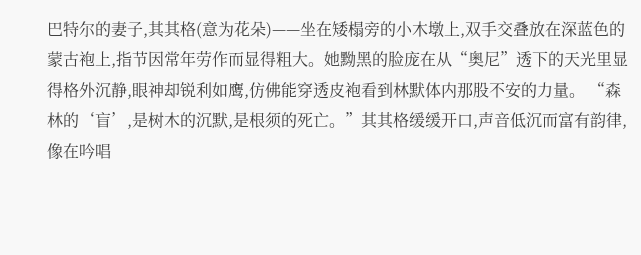巴特尔的妻子,其其格(意为花朵)——坐在矮榻旁的小木墩上,双手交叠放在深蓝色的蒙古袍上,指节因常年劳作而显得粗大。她黝黑的脸庞在从“奥尼”透下的天光里显得格外沉静,眼神却锐利如鹰,仿佛能穿透皮袍看到林默体内那股不安的力量。 “森林的‘盲’,是树木的沉默,是根须的死亡。”其其格缓缓开口,声音低沉而富有韵律,像在吟唱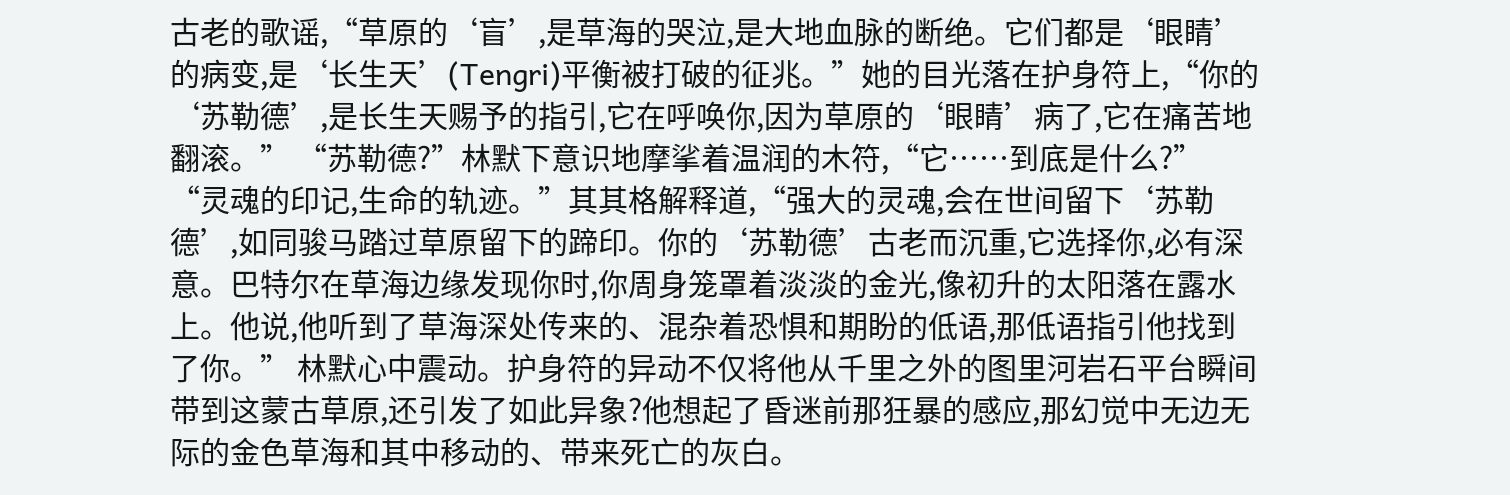古老的歌谣,“草原的‘盲’,是草海的哭泣,是大地血脉的断绝。它们都是‘眼睛’的病变,是‘长生天’(Tengri)平衡被打破的征兆。”她的目光落在护身符上,“你的‘苏勒德’,是长生天赐予的指引,它在呼唤你,因为草原的‘眼睛’病了,它在痛苦地翻滚。” “苏勒德?”林默下意识地摩挲着温润的木符,“它……到底是什么?” “灵魂的印记,生命的轨迹。”其其格解释道,“强大的灵魂,会在世间留下‘苏勒德’,如同骏马踏过草原留下的蹄印。你的‘苏勒德’古老而沉重,它选择你,必有深意。巴特尔在草海边缘发现你时,你周身笼罩着淡淡的金光,像初升的太阳落在露水上。他说,他听到了草海深处传来的、混杂着恐惧和期盼的低语,那低语指引他找到了你。” 林默心中震动。护身符的异动不仅将他从千里之外的图里河岩石平台瞬间带到这蒙古草原,还引发了如此异象?他想起了昏迷前那狂暴的感应,那幻觉中无边无际的金色草海和其中移动的、带来死亡的灰白。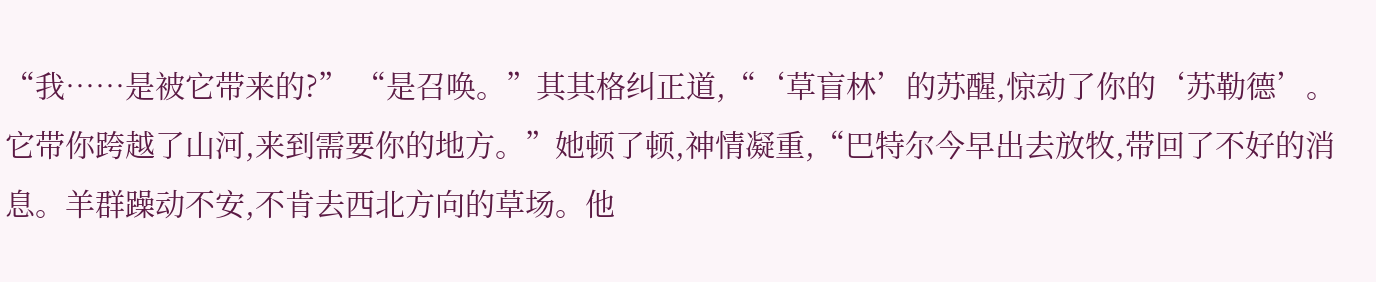“我……是被它带来的?” “是召唤。”其其格纠正道,“‘草盲林’的苏醒,惊动了你的‘苏勒德’。它带你跨越了山河,来到需要你的地方。”她顿了顿,神情凝重,“巴特尔今早出去放牧,带回了不好的消息。羊群躁动不安,不肯去西北方向的草场。他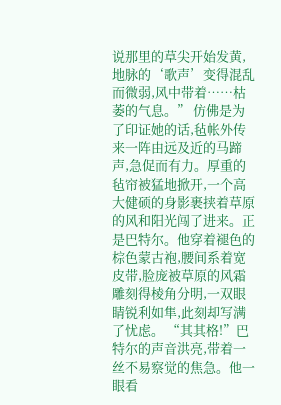说那里的草尖开始发黄,地脉的‘歌声’变得混乱而微弱,风中带着……枯萎的气息。” 仿佛是为了印证她的话,毡帐外传来一阵由远及近的马蹄声,急促而有力。厚重的毡帘被猛地掀开,一个高大健硕的身影裹挟着草原的风和阳光闯了进来。正是巴特尔。他穿着褪色的棕色蒙古袍,腰间系着宽皮带,脸庞被草原的风霜雕刻得棱角分明,一双眼睛锐利如隼,此刻却写满了忧虑。 “其其格!”巴特尔的声音洪亮,带着一丝不易察觉的焦急。他一眼看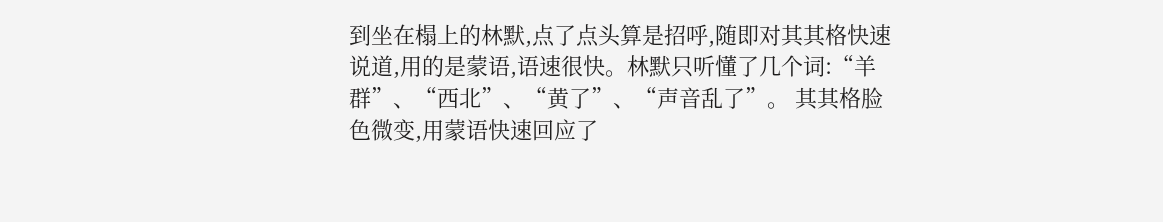到坐在榻上的林默,点了点头算是招呼,随即对其其格快速说道,用的是蒙语,语速很快。林默只听懂了几个词:“羊群”、“西北”、“黄了”、“声音乱了”。 其其格脸色微变,用蒙语快速回应了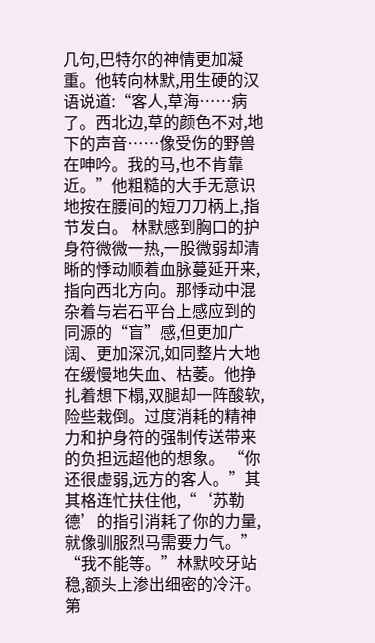几句,巴特尔的神情更加凝重。他转向林默,用生硬的汉语说道:“客人,草海……病了。西北边,草的颜色不对,地下的声音……像受伤的野兽在呻吟。我的马,也不肯靠近。”他粗糙的大手无意识地按在腰间的短刀刀柄上,指节发白。 林默感到胸口的护身符微微一热,一股微弱却清晰的悸动顺着血脉蔓延开来,指向西北方向。那悸动中混杂着与岩石平台上感应到的同源的“盲”感,但更加广阔、更加深沉,如同整片大地在缓慢地失血、枯萎。他挣扎着想下榻,双腿却一阵酸软,险些栽倒。过度消耗的精神力和护身符的强制传送带来的负担远超他的想象。 “你还很虚弱,远方的客人。”其其格连忙扶住他,“‘苏勒德’的指引消耗了你的力量,就像驯服烈马需要力气。” “我不能等。”林默咬牙站稳,额头上渗出细密的冷汗。第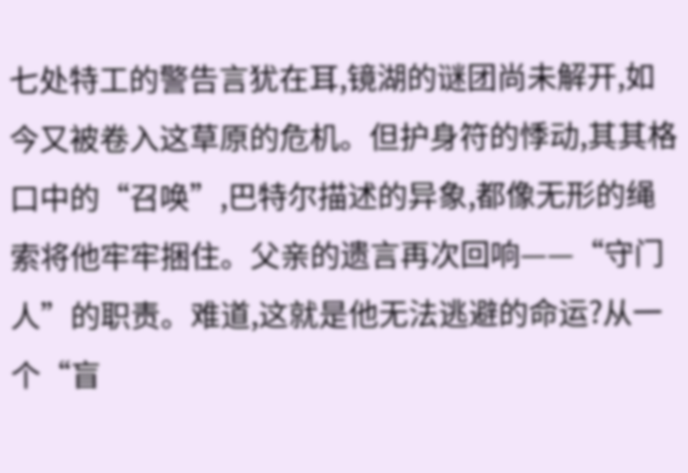七处特工的警告言犹在耳,镜湖的谜团尚未解开,如今又被卷入这草原的危机。但护身符的悸动,其其格口中的“召唤”,巴特尔描述的异象,都像无形的绳索将他牢牢捆住。父亲的遗言再次回响——“守门人”的职责。难道,这就是他无法逃避的命运?从一个“盲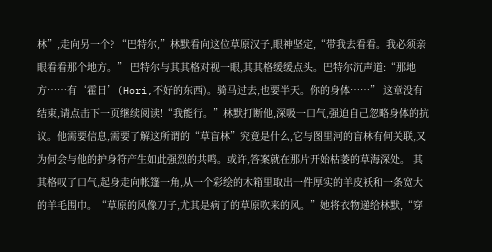林”,走向另一个? “巴特尔,”林默看向这位草原汉子,眼神坚定,“带我去看看。我必须亲眼看看那个地方。” 巴特尔与其其格对视一眼,其其格缓缓点头。巴特尔沉声道:“那地方……有‘霍日’(Hori,不好的东西)。骑马过去,也要半天。你的身体……” 这章没有结束,请点击下一页继续阅读!“我能行。”林默打断他,深吸一口气,强迫自己忽略身体的抗议。他需要信息,需要了解这所谓的“草盲林”究竟是什么,它与图里河的盲林有何关联,又为何会与他的护身符产生如此强烈的共鸣。或许,答案就在那片开始枯萎的草海深处。 其其格叹了口气,起身走向帐篷一角,从一个彩绘的木箱里取出一件厚实的羊皮袄和一条宽大的羊毛围巾。“草原的风像刀子,尤其是病了的草原吹来的风。”她将衣物递给林默,“穿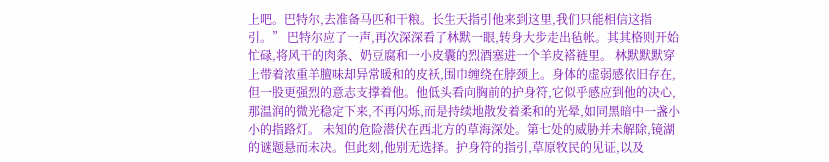上吧。巴特尔,去准备马匹和干粮。长生天指引他来到这里,我们只能相信这指引。” 巴特尔应了一声,再次深深看了林默一眼,转身大步走出毡帐。其其格则开始忙碌,将风干的肉条、奶豆腐和一小皮囊的烈酒塞进一个羊皮褡裢里。 林默默默穿上带着浓重羊膻味却异常暖和的皮袄,围巾缠绕在脖颈上。身体的虚弱感依旧存在,但一股更强烈的意志支撑着他。他低头看向胸前的护身符,它似乎感应到他的决心,那温润的微光稳定下来,不再闪烁,而是持续地散发着柔和的光晕,如同黑暗中一盏小小的指路灯。 未知的危险潜伏在西北方的草海深处。第七处的威胁并未解除,镜湖的谜题悬而未决。但此刻,他别无选择。护身符的指引,草原牧民的见证,以及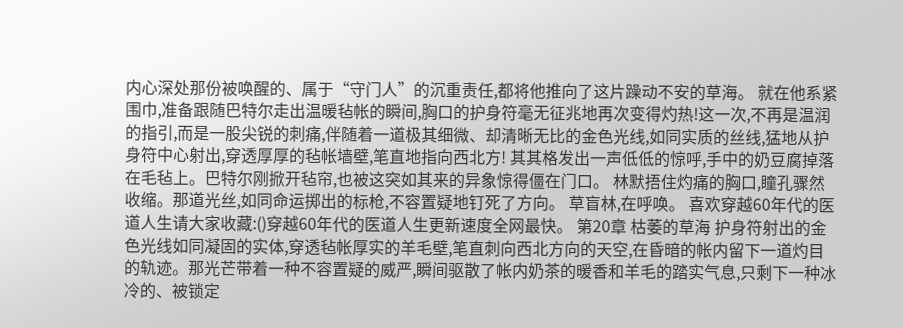内心深处那份被唤醒的、属于“守门人”的沉重责任,都将他推向了这片躁动不安的草海。 就在他系紧围巾,准备跟随巴特尔走出温暖毡帐的瞬间,胸口的护身符毫无征兆地再次变得灼热!这一次,不再是温润的指引,而是一股尖锐的刺痛,伴随着一道极其细微、却清晰无比的金色光线,如同实质的丝线,猛地从护身符中心射出,穿透厚厚的毡帐墙壁,笔直地指向西北方! 其其格发出一声低低的惊呼,手中的奶豆腐掉落在毛毡上。巴特尔刚掀开毡帘,也被这突如其来的异象惊得僵在门口。 林默捂住灼痛的胸口,瞳孔骤然收缩。那道光丝,如同命运掷出的标枪,不容置疑地钉死了方向。 草盲林,在呼唤。 喜欢穿越60年代的医道人生请大家收藏:()穿越60年代的医道人生更新速度全网最快。 第20章 枯萎的草海 护身符射出的金色光线如同凝固的实体,穿透毡帐厚实的羊毛壁,笔直刺向西北方向的天空,在昏暗的帐内留下一道灼目的轨迹。那光芒带着一种不容置疑的威严,瞬间驱散了帐内奶茶的暖香和羊毛的踏实气息,只剩下一种冰冷的、被锁定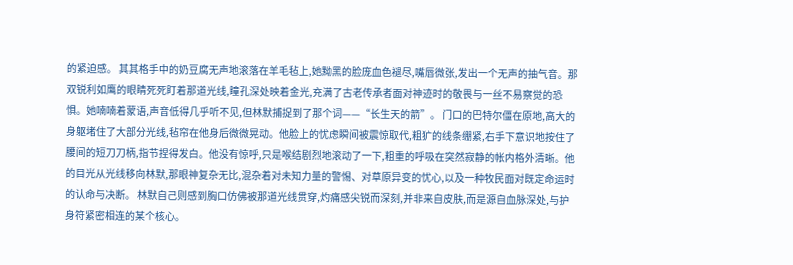的紧迫感。 其其格手中的奶豆腐无声地滚落在羊毛毡上,她黝黑的脸庞血色褪尽,嘴唇微张,发出一个无声的抽气音。那双锐利如鹰的眼睛死死盯着那道光线,瞳孔深处映着金光,充满了古老传承者面对神迹时的敬畏与一丝不易察觉的恐惧。她喃喃着蒙语,声音低得几乎听不见,但林默捕捉到了那个词——“长生天的箭”。 门口的巴特尔僵在原地,高大的身躯堵住了大部分光线,毡帘在他身后微微晃动。他脸上的忧虑瞬间被震惊取代,粗犷的线条绷紧,右手下意识地按住了腰间的短刀刀柄,指节捏得发白。他没有惊呼,只是喉结剧烈地滚动了一下,粗重的呼吸在突然寂静的帐内格外清晰。他的目光从光线移向林默,那眼神复杂无比,混杂着对未知力量的警惕、对草原异变的忧心,以及一种牧民面对既定命运时的认命与决断。 林默自己则感到胸口仿佛被那道光线贯穿,灼痛感尖锐而深刻,并非来自皮肤,而是源自血脉深处,与护身符紧密相连的某个核心。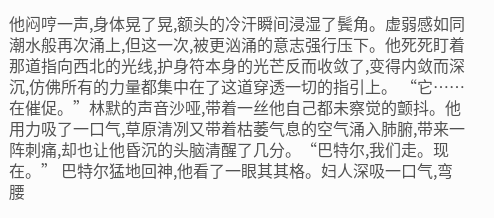他闷哼一声,身体晃了晃,额头的冷汗瞬间浸湿了鬓角。虚弱感如同潮水般再次涌上,但这一次,被更汹涌的意志强行压下。他死死盯着那道指向西北的光线,护身符本身的光芒反而收敛了,变得内敛而深沉,仿佛所有的力量都集中在了这道穿透一切的指引上。 “它……在催促。”林默的声音沙哑,带着一丝他自己都未察觉的颤抖。他用力吸了一口气,草原清冽又带着枯萎气息的空气涌入肺腑,带来一阵刺痛,却也让他昏沉的头脑清醒了几分。“巴特尔,我们走。现在。” 巴特尔猛地回神,他看了一眼其其格。妇人深吸一口气,弯腰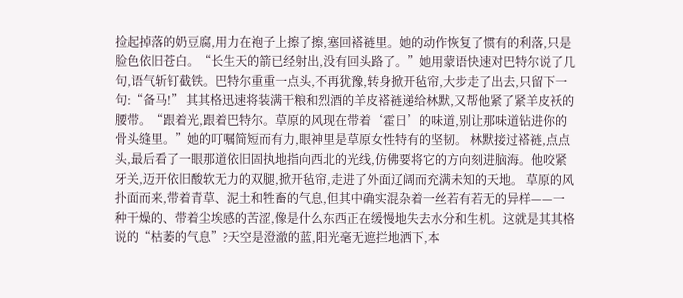捡起掉落的奶豆腐,用力在袍子上擦了擦,塞回褡裢里。她的动作恢复了惯有的利落,只是脸色依旧苍白。“长生天的箭已经射出,没有回头路了。”她用蒙语快速对巴特尔说了几句,语气斩钉截铁。巴特尔重重一点头,不再犹豫,转身掀开毡帘,大步走了出去,只留下一句:“备马!” 其其格迅速将装满干粮和烈酒的羊皮褡裢递给林默,又帮他紧了紧羊皮袄的腰带。“跟着光,跟着巴特尔。草原的风现在带着‘霍日’的味道,别让那味道钻进你的骨头缝里。”她的叮嘱简短而有力,眼神里是草原女性特有的坚韧。 林默接过褡裢,点点头,最后看了一眼那道依旧固执地指向西北的光线,仿佛要将它的方向刻进脑海。他咬紧牙关,迈开依旧酸软无力的双腿,掀开毡帘,走进了外面辽阔而充满未知的天地。 草原的风扑面而来,带着青草、泥土和牲畜的气息,但其中确实混杂着一丝若有若无的异样——一种干燥的、带着尘埃感的苦涩,像是什么东西正在缓慢地失去水分和生机。这就是其其格说的“枯萎的气息”?天空是澄澈的蓝,阳光毫无遮拦地洒下,本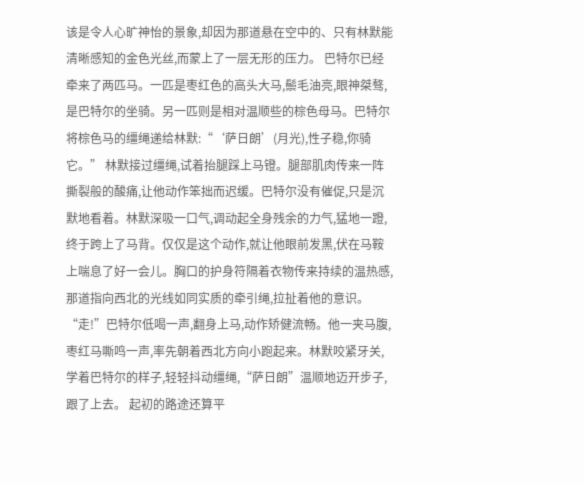该是令人心旷神怡的景象,却因为那道悬在空中的、只有林默能清晰感知的金色光丝,而蒙上了一层无形的压力。 巴特尔已经牵来了两匹马。一匹是枣红色的高头大马,鬃毛油亮,眼神桀骜,是巴特尔的坐骑。另一匹则是相对温顺些的棕色母马。巴特尔将棕色马的缰绳递给林默:“‘萨日朗’(月光),性子稳,你骑它。” 林默接过缰绳,试着抬腿踩上马镫。腿部肌肉传来一阵撕裂般的酸痛,让他动作笨拙而迟缓。巴特尔没有催促,只是沉默地看着。林默深吸一口气,调动起全身残余的力气,猛地一蹬,终于跨上了马背。仅仅是这个动作,就让他眼前发黑,伏在马鞍上喘息了好一会儿。胸口的护身符隔着衣物传来持续的温热感,那道指向西北的光线如同实质的牵引绳,拉扯着他的意识。 “走!”巴特尔低喝一声,翻身上马,动作矫健流畅。他一夹马腹,枣红马嘶鸣一声,率先朝着西北方向小跑起来。林默咬紧牙关,学着巴特尔的样子,轻轻抖动缰绳,“萨日朗”温顺地迈开步子,跟了上去。 起初的路途还算平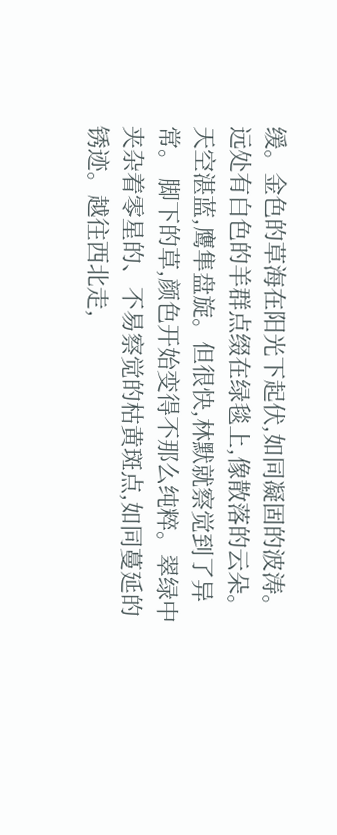缓。金色的草海在阳光下起伏,如同凝固的波涛。远处有白色的羊群点缀在绿毯上,像散落的云朵。天空湛蓝,鹰隼盘旋。但很快,林默就察觉到了异常。 脚下的草,颜色开始变得不那么纯粹。翠绿中夹杂着零星的、不易察觉的枯黄斑点,如同蔓延的锈迹。越往西北走,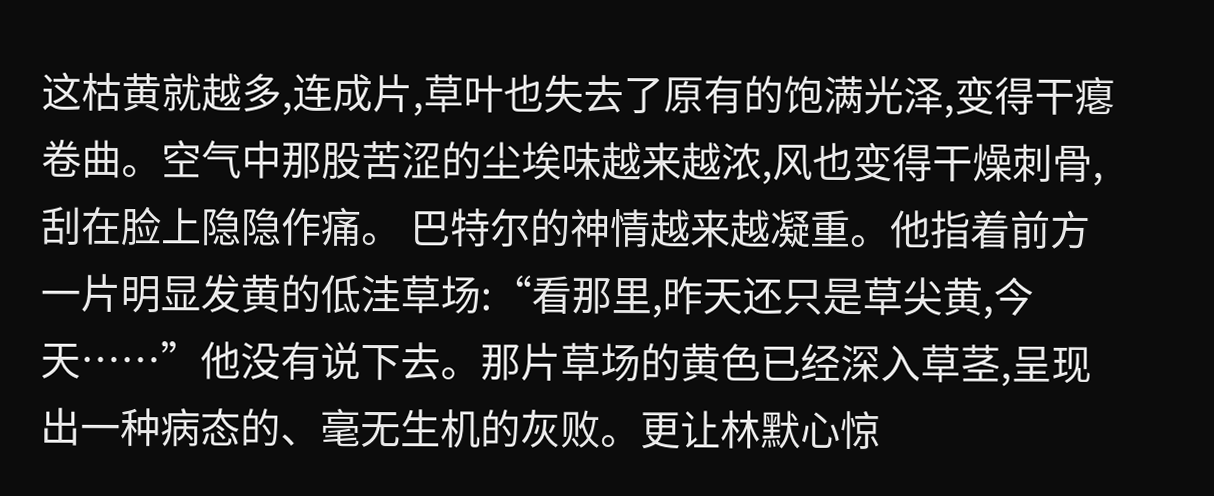这枯黄就越多,连成片,草叶也失去了原有的饱满光泽,变得干瘪卷曲。空气中那股苦涩的尘埃味越来越浓,风也变得干燥刺骨,刮在脸上隐隐作痛。 巴特尔的神情越来越凝重。他指着前方一片明显发黄的低洼草场:“看那里,昨天还只是草尖黄,今天……”他没有说下去。那片草场的黄色已经深入草茎,呈现出一种病态的、毫无生机的灰败。更让林默心惊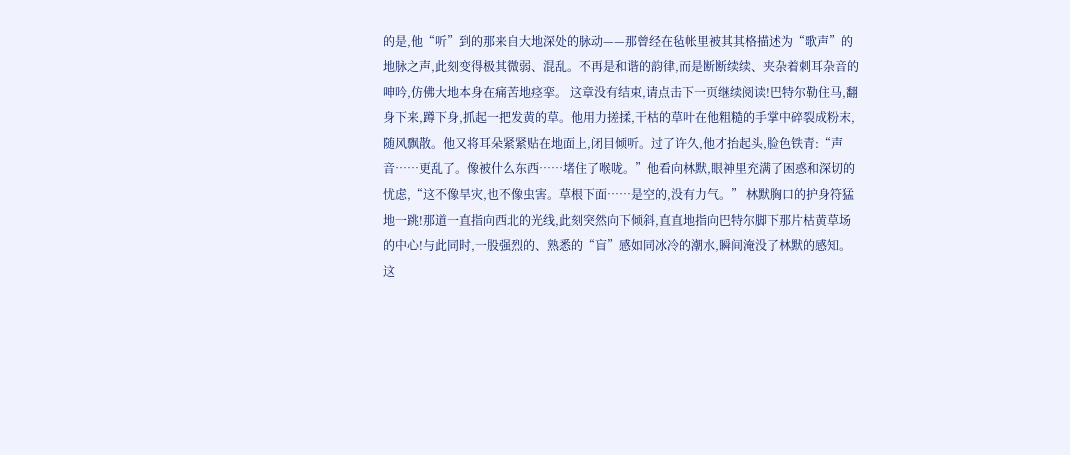的是,他“听”到的那来自大地深处的脉动——那曾经在毡帐里被其其格描述为“歌声”的地脉之声,此刻变得极其微弱、混乱。不再是和谐的韵律,而是断断续续、夹杂着刺耳杂音的呻吟,仿佛大地本身在痛苦地痉挛。 这章没有结束,请点击下一页继续阅读!巴特尔勒住马,翻身下来,蹲下身,抓起一把发黄的草。他用力搓揉,干枯的草叶在他粗糙的手掌中碎裂成粉末,随风飘散。他又将耳朵紧紧贴在地面上,闭目倾听。过了许久,他才抬起头,脸色铁青:“声音……更乱了。像被什么东西……堵住了喉咙。”他看向林默,眼神里充满了困惑和深切的忧虑,“这不像旱灾,也不像虫害。草根下面……是空的,没有力气。” 林默胸口的护身符猛地一跳!那道一直指向西北的光线,此刻突然向下倾斜,直直地指向巴特尔脚下那片枯黄草场的中心!与此同时,一股强烈的、熟悉的“盲”感如同冰冷的潮水,瞬间淹没了林默的感知。这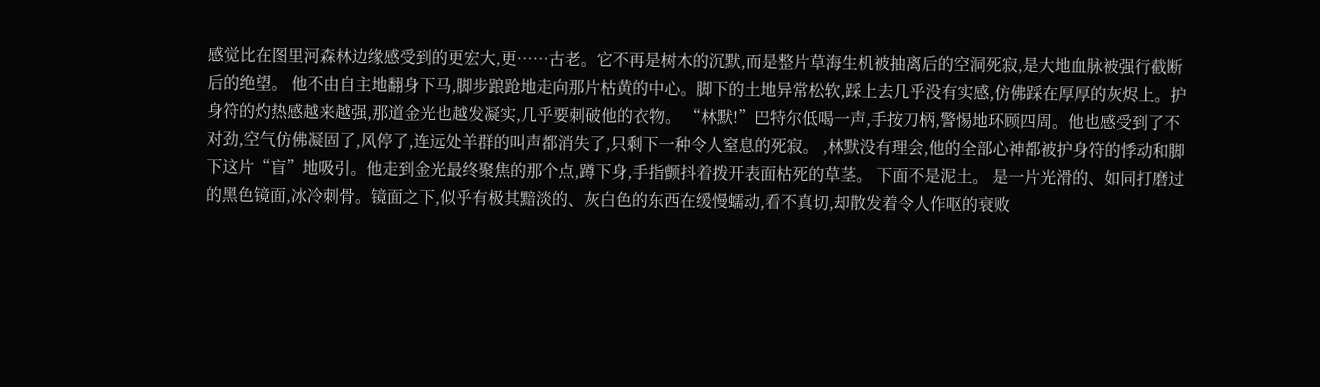感觉比在图里河森林边缘感受到的更宏大,更……古老。它不再是树木的沉默,而是整片草海生机被抽离后的空洞死寂,是大地血脉被强行截断后的绝望。 他不由自主地翻身下马,脚步踉跄地走向那片枯黄的中心。脚下的土地异常松软,踩上去几乎没有实感,仿佛踩在厚厚的灰烬上。护身符的灼热感越来越强,那道金光也越发凝实,几乎要刺破他的衣物。 “林默!”巴特尔低喝一声,手按刀柄,警惕地环顾四周。他也感受到了不对劲,空气仿佛凝固了,风停了,连远处羊群的叫声都消失了,只剩下一种令人窒息的死寂。 ,林默没有理会,他的全部心神都被护身符的悸动和脚下这片“盲”地吸引。他走到金光最终聚焦的那个点,蹲下身,手指颤抖着拨开表面枯死的草茎。 下面不是泥土。 是一片光滑的、如同打磨过的黑色镜面,冰冷刺骨。镜面之下,似乎有极其黯淡的、灰白色的东西在缓慢蠕动,看不真切,却散发着令人作呕的衰败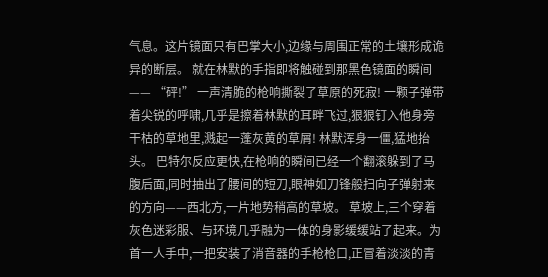气息。这片镜面只有巴掌大小,边缘与周围正常的土壤形成诡异的断层。 就在林默的手指即将触碰到那黑色镜面的瞬间—— “砰!” 一声清脆的枪响撕裂了草原的死寂! 一颗子弹带着尖锐的呼啸,几乎是擦着林默的耳畔飞过,狠狠钉入他身旁干枯的草地里,溅起一蓬灰黄的草屑! 林默浑身一僵,猛地抬头。 巴特尔反应更快,在枪响的瞬间已经一个翻滚躲到了马腹后面,同时抽出了腰间的短刀,眼神如刀锋般扫向子弹射来的方向——西北方,一片地势稍高的草坡。 草坡上,三个穿着灰色迷彩服、与环境几乎融为一体的身影缓缓站了起来。为首一人手中,一把安装了消音器的手枪枪口,正冒着淡淡的青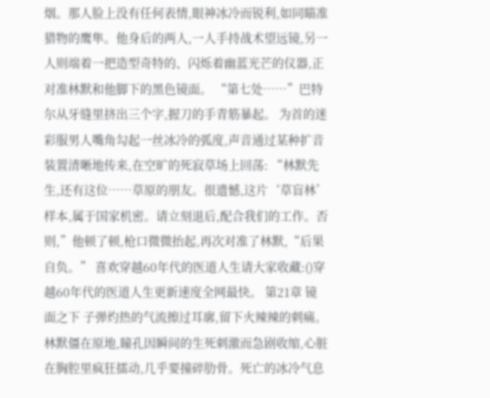烟。那人脸上没有任何表情,眼神冰冷而锐利,如同瞄准猎物的鹰隼。他身后的两人,一人手持战术望远镜,另一人则端着一把造型奇特的、闪烁着幽蓝光芒的仪器,正对准林默和他脚下的黑色镜面。 “第七处……”巴特尔从牙缝里挤出三个字,握刀的手青筋暴起。 为首的迷彩服男人嘴角勾起一丝冰冷的弧度,声音通过某种扩音装置清晰地传来,在空旷的死寂草场上回荡: “林默先生,还有这位……草原的朋友。很遗憾,这片‘草盲林’样本,属于国家机密。请立刻退后,配合我们的工作。否则,”他顿了顿,枪口微微抬起,再次对准了林默,“后果自负。” 喜欢穿越60年代的医道人生请大家收藏:()穿越60年代的医道人生更新速度全网最快。 第21章 镜面之下 子弹灼热的气流擦过耳廓,留下火辣辣的刺痛。林默僵在原地,瞳孔因瞬间的生死刺激而急剧收缩,心脏在胸腔里疯狂擂动,几乎要撞碎肋骨。死亡的冰冷气息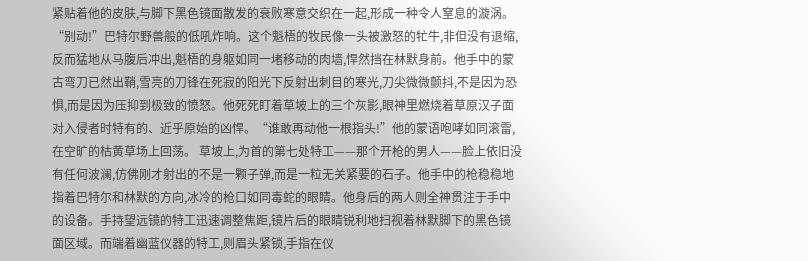紧贴着他的皮肤,与脚下黑色镜面散发的衰败寒意交织在一起,形成一种令人窒息的漩涡。 “别动!”巴特尔野兽般的低吼炸响。这个魁梧的牧民像一头被激怒的牤牛,非但没有退缩,反而猛地从马腹后冲出,魁梧的身躯如同一堵移动的肉墙,悍然挡在林默身前。他手中的蒙古弯刀已然出鞘,雪亮的刀锋在死寂的阳光下反射出刺目的寒光,刀尖微微颤抖,不是因为恐惧,而是因为压抑到极致的愤怒。他死死盯着草坡上的三个灰影,眼神里燃烧着草原汉子面对入侵者时特有的、近乎原始的凶悍。“谁敢再动他一根指头!”他的蒙语咆哮如同滚雷,在空旷的枯黄草场上回荡。 草坡上,为首的第七处特工——那个开枪的男人——脸上依旧没有任何波澜,仿佛刚才射出的不是一颗子弹,而是一粒无关紧要的石子。他手中的枪稳稳地指着巴特尔和林默的方向,冰冷的枪口如同毒蛇的眼睛。他身后的两人则全神贯注于手中的设备。手持望远镜的特工迅速调整焦距,镜片后的眼睛锐利地扫视着林默脚下的黑色镜面区域。而端着幽蓝仪器的特工,则眉头紧锁,手指在仪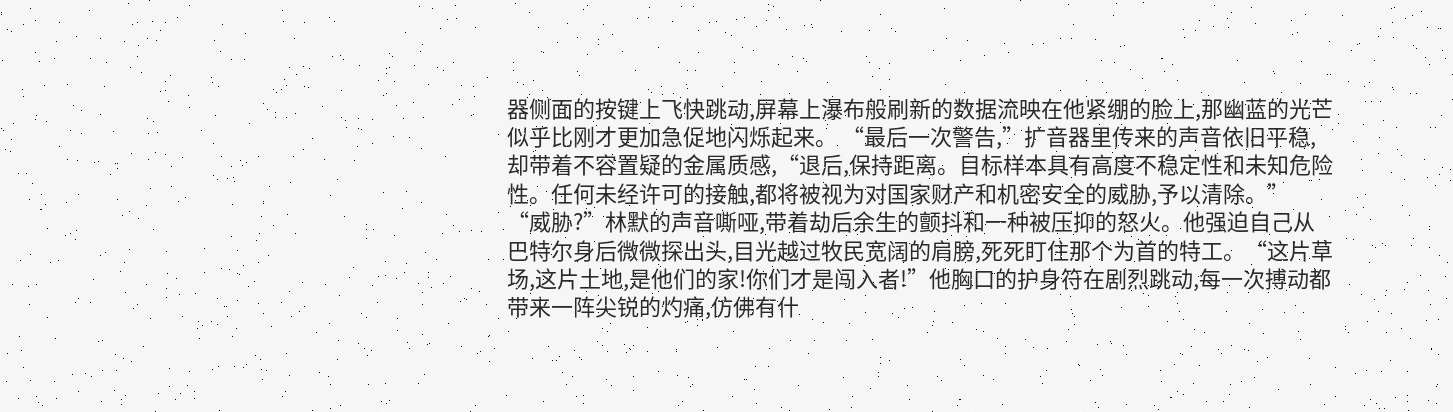器侧面的按键上飞快跳动,屏幕上瀑布般刷新的数据流映在他紧绷的脸上,那幽蓝的光芒似乎比刚才更加急促地闪烁起来。 “最后一次警告,”扩音器里传来的声音依旧平稳,却带着不容置疑的金属质感,“退后,保持距离。目标样本具有高度不稳定性和未知危险性。任何未经许可的接触,都将被视为对国家财产和机密安全的威胁,予以清除。” “威胁?”林默的声音嘶哑,带着劫后余生的颤抖和一种被压抑的怒火。他强迫自己从巴特尔身后微微探出头,目光越过牧民宽阔的肩膀,死死盯住那个为首的特工。“这片草场,这片土地,是他们的家!你们才是闯入者!”他胸口的护身符在剧烈跳动,每一次搏动都带来一阵尖锐的灼痛,仿佛有什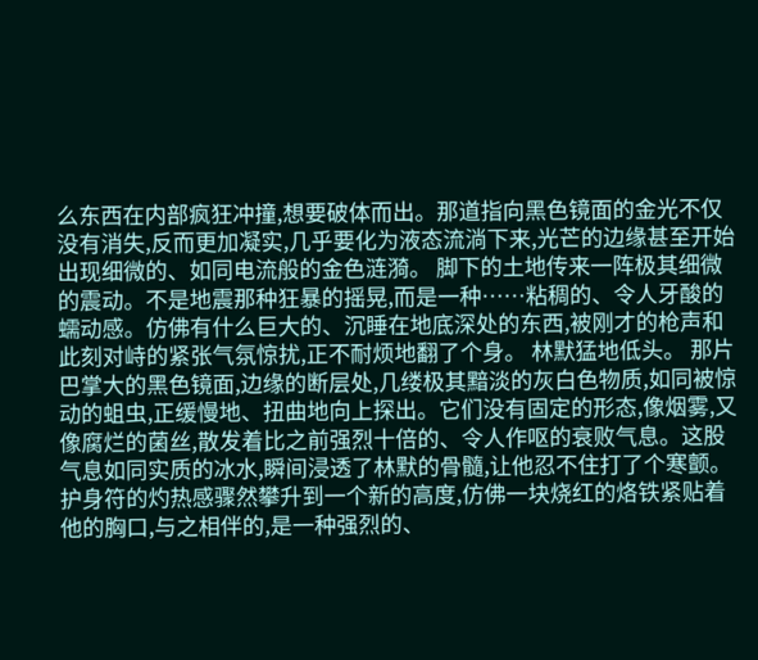么东西在内部疯狂冲撞,想要破体而出。那道指向黑色镜面的金光不仅没有消失,反而更加凝实,几乎要化为液态流淌下来,光芒的边缘甚至开始出现细微的、如同电流般的金色涟漪。 脚下的土地传来一阵极其细微的震动。不是地震那种狂暴的摇晃,而是一种……粘稠的、令人牙酸的蠕动感。仿佛有什么巨大的、沉睡在地底深处的东西,被刚才的枪声和此刻对峙的紧张气氛惊扰,正不耐烦地翻了个身。 林默猛地低头。 那片巴掌大的黑色镜面,边缘的断层处,几缕极其黯淡的灰白色物质,如同被惊动的蛆虫,正缓慢地、扭曲地向上探出。它们没有固定的形态,像烟雾,又像腐烂的菌丝,散发着比之前强烈十倍的、令人作呕的衰败气息。这股气息如同实质的冰水,瞬间浸透了林默的骨髓,让他忍不住打了个寒颤。护身符的灼热感骤然攀升到一个新的高度,仿佛一块烧红的烙铁紧贴着他的胸口,与之相伴的,是一种强烈的、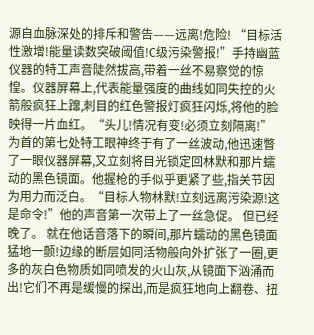源自血脉深处的排斥和警告——远离!危险! “目标活性激增!能量读数突破阈值!C级污染警报!”手持幽蓝仪器的特工声音陡然拔高,带着一丝不易察觉的惊惶。仪器屏幕上,代表能量强度的曲线如同失控的火箭般疯狂上蹿,刺目的红色警报灯疯狂闪烁,将他的脸映得一片血红。“头儿!情况有变!必须立刻隔离!” 为首的第七处特工眼神终于有了一丝波动,他迅速瞥了一眼仪器屏幕,又立刻将目光锁定回林默和那片蠕动的黑色镜面。他握枪的手似乎更紧了些,指关节因为用力而泛白。“目标人物林默!立刻远离污染源!这是命令!”他的声音第一次带上了一丝急促。 但已经晚了。 就在他话音落下的瞬间,那片蠕动的黑色镜面猛地一颤!边缘的断层如同活物般向外扩张了一圈,更多的灰白色物质如同喷发的火山灰,从镜面下汹涌而出!它们不再是缓慢的探出,而是疯狂地向上翻卷、扭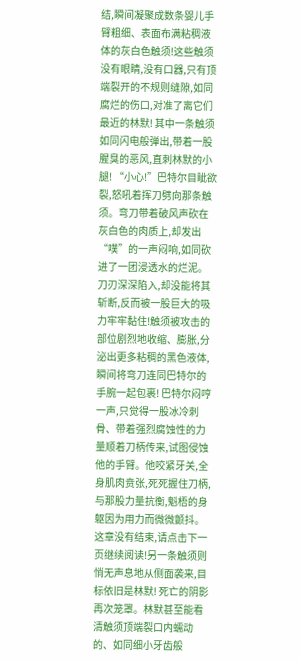结,瞬间凝聚成数条婴儿手臂粗细、表面布满粘稠液体的灰白色触须!这些触须没有眼睛,没有口器,只有顶端裂开的不规则缝隙,如同腐烂的伤口,对准了离它们最近的林默! 其中一条触须如同闪电般弹出,带着一股腥臭的恶风,直刺林默的小腿! “小心!”巴特尔目眦欲裂,怒吼着挥刀劈向那条触须。弯刀带着破风声砍在灰白色的肉质上,却发出“噗”的一声闷响,如同砍进了一团浸透水的烂泥。刀刃深深陷入,却没能将其斩断,反而被一股巨大的吸力牢牢黏住!触须被攻击的部位剧烈地收缩、膨胀,分泌出更多粘稠的黑色液体,瞬间将弯刀连同巴特尔的手腕一起包裹! 巴特尔闷哼一声,只觉得一股冰冷刺骨、带着强烈腐蚀性的力量顺着刀柄传来,试图侵蚀他的手臂。他咬紧牙关,全身肌肉贲张,死死握住刀柄,与那股力量抗衡,魁梧的身躯因为用力而微微颤抖。 这章没有结束,请点击下一页继续阅读!另一条触须则悄无声息地从侧面袭来,目标依旧是林默! 死亡的阴影再次笼罩。林默甚至能看清触须顶端裂口内蠕动的、如同细小牙齿般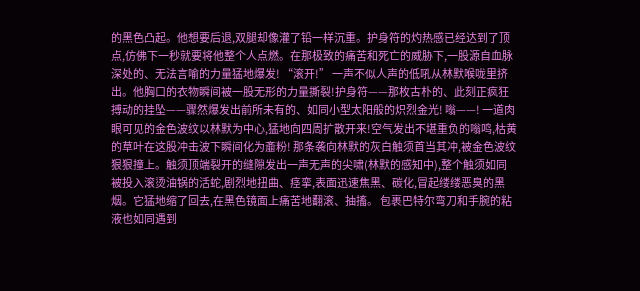的黑色凸起。他想要后退,双腿却像灌了铅一样沉重。护身符的灼热感已经达到了顶点,仿佛下一秒就要将他整个人点燃。在那极致的痛苦和死亡的威胁下,一股源自血脉深处的、无法言喻的力量猛地爆发! “滚开!” 一声不似人声的低吼从林默喉咙里挤出。他胸口的衣物瞬间被一股无形的力量撕裂!护身符——那枚古朴的、此刻正疯狂搏动的挂坠——骤然爆发出前所未有的、如同小型太阳般的炽烈金光! 嗡——! 一道肉眼可见的金色波纹以林默为中心,猛地向四周扩散开来!空气发出不堪重负的嗡鸣,枯黄的草叶在这股冲击波下瞬间化为齑粉! 那条袭向林默的灰白触须首当其冲,被金色波纹狠狠撞上。触须顶端裂开的缝隙发出一声无声的尖啸(林默的感知中),整个触须如同被投入滚烫油锅的活蛇,剧烈地扭曲、痉挛,表面迅速焦黑、碳化,冒起缕缕恶臭的黑烟。它猛地缩了回去,在黑色镜面上痛苦地翻滚、抽搐。 包裹巴特尔弯刀和手腕的粘液也如同遇到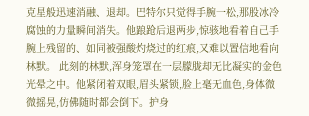克星般迅速消融、退却。巴特尔只觉得手腕一松,那股冰冷腐蚀的力量瞬间消失。他踉跄后退两步,惊骇地看着自己手腕上残留的、如同被强酸灼烧过的红痕,又难以置信地看向林默。 此刻的林默,浑身笼罩在一层朦胧却无比凝实的金色光晕之中。他紧闭着双眼,眉头紧锁,脸上毫无血色,身体微微摇晃,仿佛随时都会倒下。护身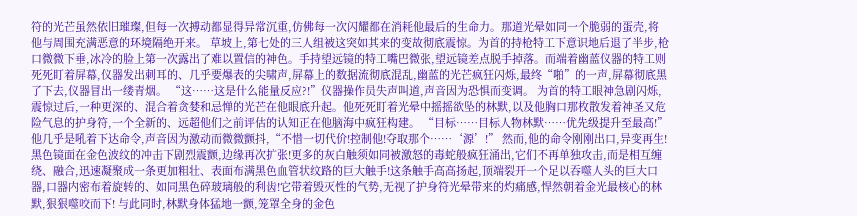符的光芒虽然依旧璀璨,但每一次搏动都显得异常沉重,仿佛每一次闪耀都在消耗他最后的生命力。那道光晕如同一个脆弱的蛋壳,将他与周围充满恶意的环境隔绝开来。 草坡上,第七处的三人组被这突如其来的变故彻底震惊。为首的持枪特工下意识地后退了半步,枪口微微下垂,冰冷的脸上第一次露出了难以置信的神色。手持望远镜的特工嘴巴微张,望远镜差点脱手掉落。而端着幽蓝仪器的特工则死死盯着屏幕,仪器发出刺耳的、几乎要爆表的尖啸声,屏幕上的数据流彻底混乱,幽蓝的光芒疯狂闪烁,最终“啪”的一声,屏幕彻底黑了下去,仪器冒出一缕青烟。 “这……这是什么能量反应?!”仪器操作员失声叫道,声音因为恐惧而变调。 为首的特工眼神急剧闪烁,震惊过后,一种更深的、混合着贪婪和忌惮的光芒在他眼底升起。他死死盯着光晕中摇摇欲坠的林默,以及他胸口那枚散发着神圣又危险气息的护身符,一个全新的、远超他们之前评估的认知正在他脑海中疯狂构建。 “目标……目标人物林默……优先级提升至最高!”他几乎是吼着下达命令,声音因为激动而微微颤抖,“不惜一切代价!控制他!夺取那个……‘源’!” 然而,他的命令刚刚出口,异变再生! 黑色镜面在金色波纹的冲击下剧烈震颤,边缘再次扩张!更多的灰白触须如同被激怒的毒蛇般疯狂涌出,它们不再单独攻击,而是相互缠绕、融合,迅速凝聚成一条更加粗壮、表面布满黑色血管状纹路的巨大触手!这条触手高高扬起,顶端裂开一个足以吞噬人头的巨大口器,口器内密布着旋转的、如同黑色碎玻璃般的利齿!它带着毁灭性的气势,无视了护身符光晕带来的灼痛感,悍然朝着金光最核心的林默,狠狠噬咬而下! 与此同时,林默身体猛地一颤,笼罩全身的金色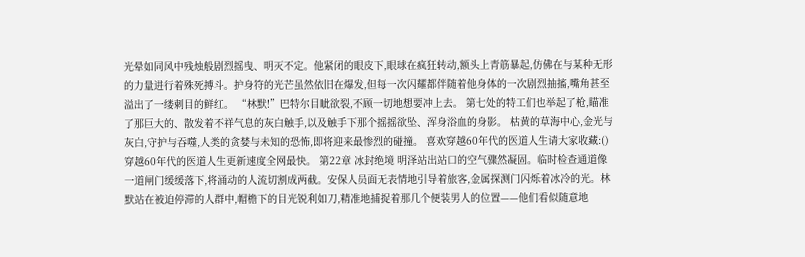光晕如同风中残烛般剧烈摇曳、明灭不定。他紧闭的眼皮下,眼球在疯狂转动,额头上青筋暴起,仿佛在与某种无形的力量进行着殊死搏斗。护身符的光芒虽然依旧在爆发,但每一次闪耀都伴随着他身体的一次剧烈抽搐,嘴角甚至溢出了一缕刺目的鲜红。 “林默!”巴特尔目眦欲裂,不顾一切地想要冲上去。 第七处的特工们也举起了枪,瞄准了那巨大的、散发着不祥气息的灰白触手,以及触手下那个摇摇欲坠、浑身浴血的身影。 枯黄的草海中心,金光与灰白,守护与吞噬,人类的贪婪与未知的恐怖,即将迎来最惨烈的碰撞。 喜欢穿越60年代的医道人生请大家收藏:()穿越60年代的医道人生更新速度全网最快。 第22章 冰封绝境 明泽站出站口的空气骤然凝固。临时检查通道像一道闸门缓缓落下,将涌动的人流切割成两截。安保人员面无表情地引导着旅客,金属探测门闪烁着冰冷的光。林默站在被迫停滞的人群中,帽檐下的目光锐利如刀,精准地捕捉着那几个便装男人的位置——他们看似随意地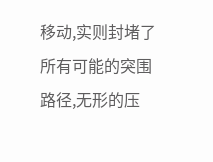移动,实则封堵了所有可能的突围路径,无形的压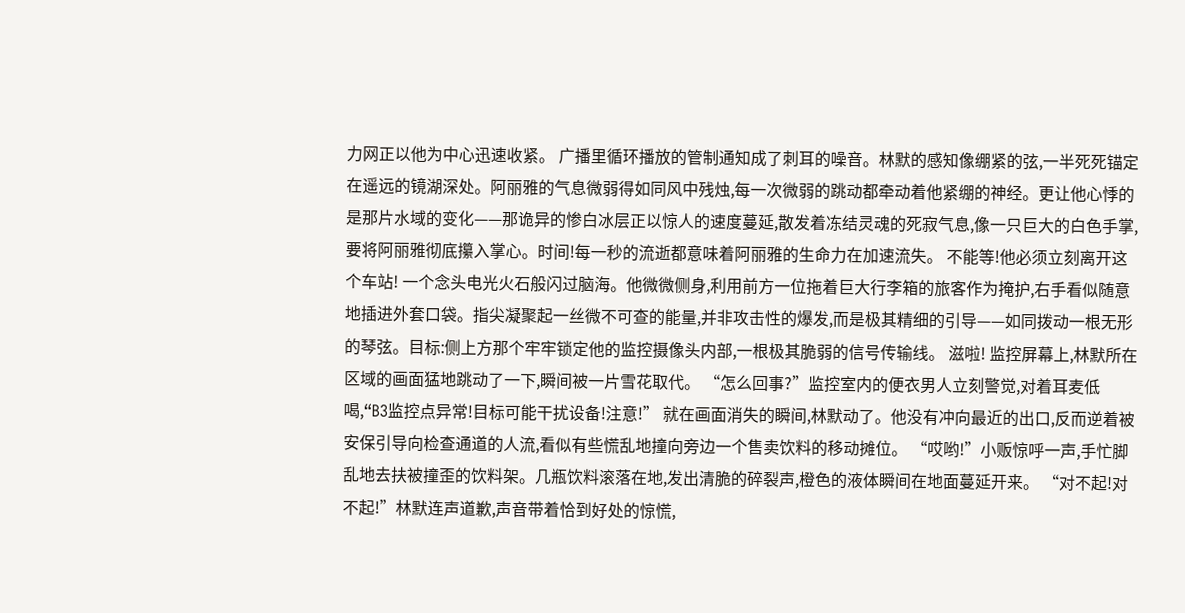力网正以他为中心迅速收紧。 广播里循环播放的管制通知成了刺耳的噪音。林默的感知像绷紧的弦,一半死死锚定在遥远的镜湖深处。阿丽雅的气息微弱得如同风中残烛,每一次微弱的跳动都牵动着他紧绷的神经。更让他心悸的是那片水域的变化——那诡异的惨白冰层正以惊人的速度蔓延,散发着冻结灵魂的死寂气息,像一只巨大的白色手掌,要将阿丽雅彻底攥入掌心。时间!每一秒的流逝都意味着阿丽雅的生命力在加速流失。 不能等!他必须立刻离开这个车站! 一个念头电光火石般闪过脑海。他微微侧身,利用前方一位拖着巨大行李箱的旅客作为掩护,右手看似随意地插进外套口袋。指尖凝聚起一丝微不可查的能量,并非攻击性的爆发,而是极其精细的引导——如同拨动一根无形的琴弦。目标:侧上方那个牢牢锁定他的监控摄像头内部,一根极其脆弱的信号传输线。 滋啦! 监控屏幕上,林默所在区域的画面猛地跳动了一下,瞬间被一片雪花取代。 “怎么回事?”监控室内的便衣男人立刻警觉,对着耳麦低喝,“B3监控点异常!目标可能干扰设备!注意!” 就在画面消失的瞬间,林默动了。他没有冲向最近的出口,反而逆着被安保引导向检查通道的人流,看似有些慌乱地撞向旁边一个售卖饮料的移动摊位。 “哎哟!”小贩惊呼一声,手忙脚乱地去扶被撞歪的饮料架。几瓶饮料滚落在地,发出清脆的碎裂声,橙色的液体瞬间在地面蔓延开来。 “对不起!对不起!”林默连声道歉,声音带着恰到好处的惊慌,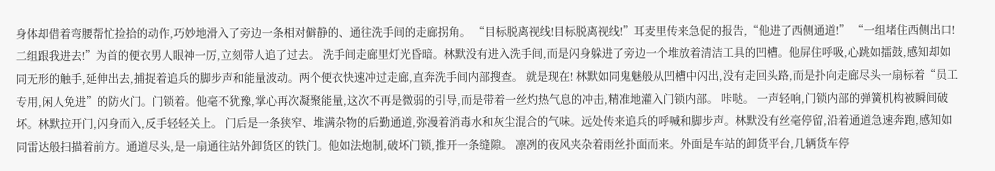身体却借着弯腰帮忙捡拾的动作,巧妙地滑入了旁边一条相对僻静的、通往洗手间的走廊拐角。 “目标脱离视线!目标脱离视线!”耳麦里传来急促的报告,“他进了西侧通道!” “一组堵住西侧出口!二组跟我进去!”为首的便衣男人眼神一厉,立刻带人追了过去。 洗手间走廊里灯光昏暗。林默没有进入洗手间,而是闪身躲进了旁边一个堆放着清洁工具的凹槽。他屏住呼吸,心跳如擂鼓,感知却如同无形的触手,延伸出去,捕捉着追兵的脚步声和能量波动。两个便衣快速冲过走廊,直奔洗手间内部搜查。 就是现在! 林默如同鬼魅般从凹槽中闪出,没有走回头路,而是扑向走廊尽头一扇标着“员工专用,闲人免进”的防火门。门锁着。他毫不犹豫,掌心再次凝聚能量,这次不再是微弱的引导,而是带着一丝灼热气息的冲击,精准地灌入门锁内部。 咔哒。 一声轻响,门锁内部的弹簧机构被瞬间破坏。林默拉开门,闪身而入,反手轻轻关上。 门后是一条狭窄、堆满杂物的后勤通道,弥漫着消毒水和灰尘混合的气味。远处传来追兵的呼喊和脚步声。林默没有丝毫停留,沿着通道急速奔跑,感知如同雷达般扫描着前方。通道尽头,是一扇通往站外卸货区的铁门。他如法炮制,破坏门锁,推开一条缝隙。 凛冽的夜风夹杂着雨丝扑面而来。外面是车站的卸货平台,几辆货车停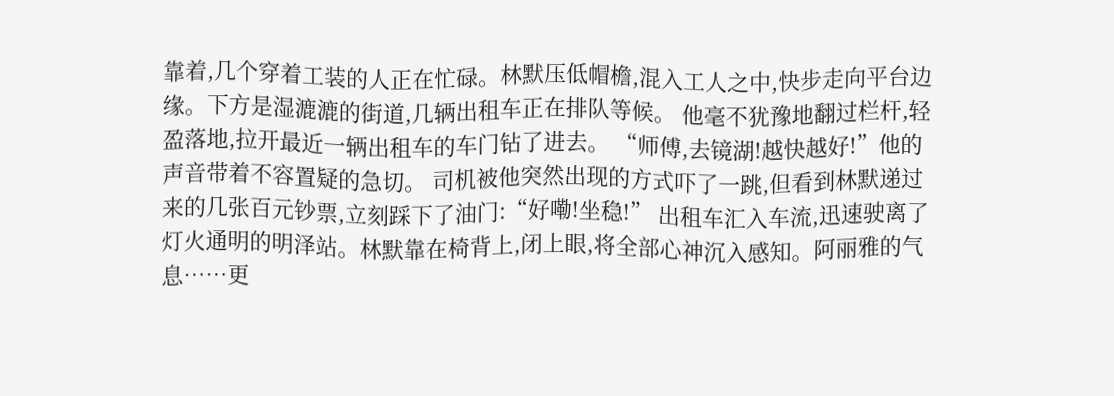靠着,几个穿着工装的人正在忙碌。林默压低帽檐,混入工人之中,快步走向平台边缘。下方是湿漉漉的街道,几辆出租车正在排队等候。 他毫不犹豫地翻过栏杆,轻盈落地,拉开最近一辆出租车的车门钻了进去。 “师傅,去镜湖!越快越好!”他的声音带着不容置疑的急切。 司机被他突然出现的方式吓了一跳,但看到林默递过来的几张百元钞票,立刻踩下了油门:“好嘞!坐稳!” 出租车汇入车流,迅速驶离了灯火通明的明泽站。林默靠在椅背上,闭上眼,将全部心神沉入感知。阿丽雅的气息……更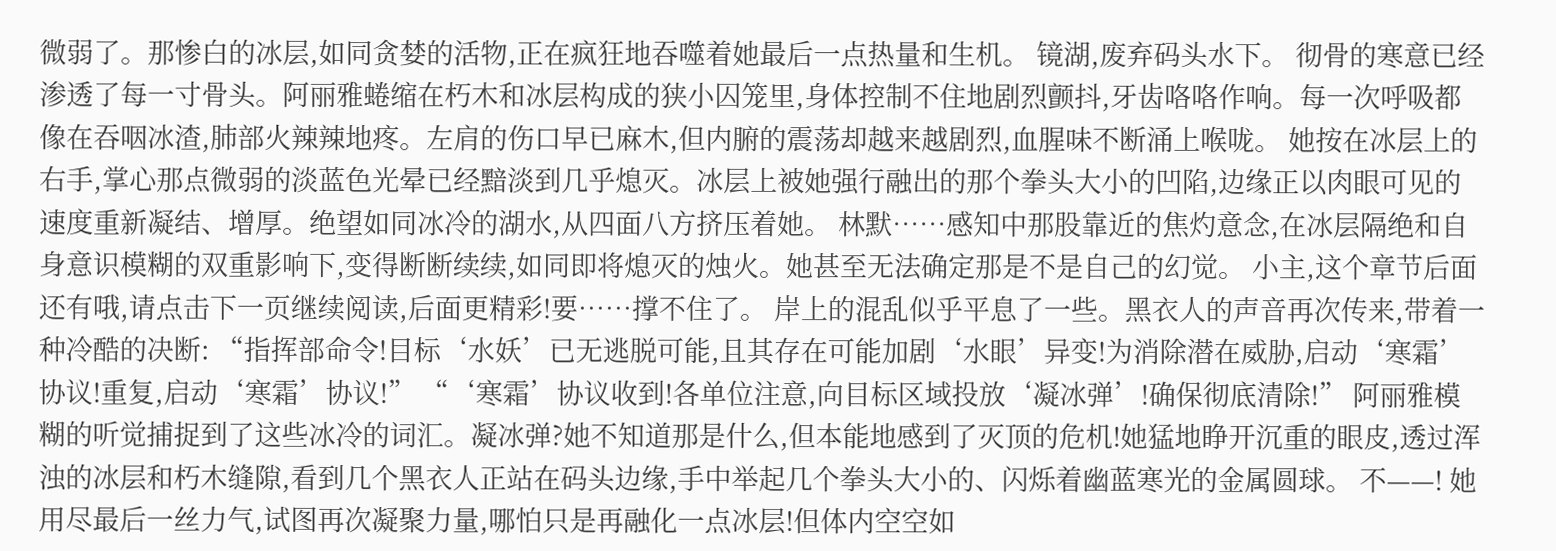微弱了。那惨白的冰层,如同贪婪的活物,正在疯狂地吞噬着她最后一点热量和生机。 镜湖,废弃码头水下。 彻骨的寒意已经渗透了每一寸骨头。阿丽雅蜷缩在朽木和冰层构成的狭小囚笼里,身体控制不住地剧烈颤抖,牙齿咯咯作响。每一次呼吸都像在吞咽冰渣,肺部火辣辣地疼。左肩的伤口早已麻木,但内腑的震荡却越来越剧烈,血腥味不断涌上喉咙。 她按在冰层上的右手,掌心那点微弱的淡蓝色光晕已经黯淡到几乎熄灭。冰层上被她强行融出的那个拳头大小的凹陷,边缘正以肉眼可见的速度重新凝结、增厚。绝望如同冰冷的湖水,从四面八方挤压着她。 林默……感知中那股靠近的焦灼意念,在冰层隔绝和自身意识模糊的双重影响下,变得断断续续,如同即将熄灭的烛火。她甚至无法确定那是不是自己的幻觉。 小主,这个章节后面还有哦,请点击下一页继续阅读,后面更精彩!要……撑不住了。 岸上的混乱似乎平息了一些。黑衣人的声音再次传来,带着一种冷酷的决断: “指挥部命令!目标‘水妖’已无逃脱可能,且其存在可能加剧‘水眼’异变!为消除潜在威胁,启动‘寒霜’协议!重复,启动‘寒霜’协议!” “‘寒霜’协议收到!各单位注意,向目标区域投放‘凝冰弹’!确保彻底清除!” 阿丽雅模糊的听觉捕捉到了这些冰冷的词汇。凝冰弹?她不知道那是什么,但本能地感到了灭顶的危机!她猛地睁开沉重的眼皮,透过浑浊的冰层和朽木缝隙,看到几个黑衣人正站在码头边缘,手中举起几个拳头大小的、闪烁着幽蓝寒光的金属圆球。 不——! 她用尽最后一丝力气,试图再次凝聚力量,哪怕只是再融化一点冰层!但体内空空如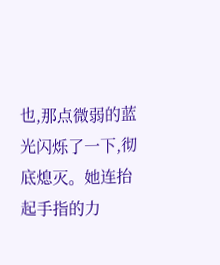也,那点微弱的蓝光闪烁了一下,彻底熄灭。她连抬起手指的力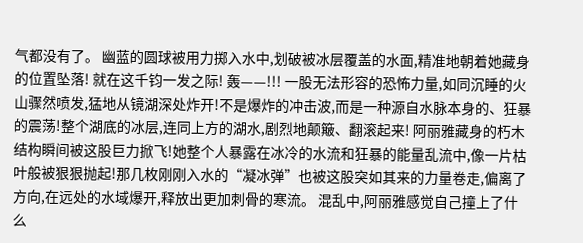气都没有了。 幽蓝的圆球被用力掷入水中,划破被冰层覆盖的水面,精准地朝着她藏身的位置坠落! 就在这千钧一发之际! 轰——!!! 一股无法形容的恐怖力量,如同沉睡的火山骤然喷发,猛地从镜湖深处炸开!不是爆炸的冲击波,而是一种源自水脉本身的、狂暴的震荡!整个湖底的冰层,连同上方的湖水,剧烈地颠簸、翻滚起来! 阿丽雅藏身的朽木结构瞬间被这股巨力掀飞!她整个人暴露在冰冷的水流和狂暴的能量乱流中,像一片枯叶般被狠狠抛起!那几枚刚刚入水的“凝冰弹”也被这股突如其来的力量卷走,偏离了方向,在远处的水域爆开,释放出更加刺骨的寒流。 混乱中,阿丽雅感觉自己撞上了什么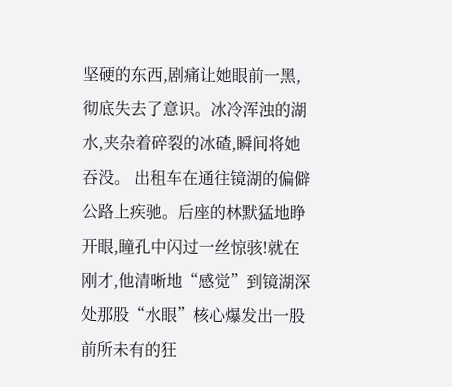坚硬的东西,剧痛让她眼前一黑,彻底失去了意识。冰冷浑浊的湖水,夹杂着碎裂的冰碴,瞬间将她吞没。 出租车在通往镜湖的偏僻公路上疾驰。后座的林默猛地睁开眼,瞳孔中闪过一丝惊骇!就在刚才,他清晰地“感觉”到镜湖深处那股“水眼”核心爆发出一股前所未有的狂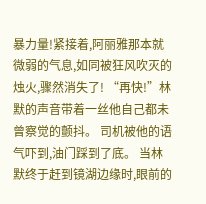暴力量!紧接着,阿丽雅那本就微弱的气息,如同被狂风吹灭的烛火,骤然消失了! “再快!”林默的声音带着一丝他自己都未曾察觉的颤抖。 司机被他的语气吓到,油门踩到了底。 当林默终于赶到镜湖边缘时,眼前的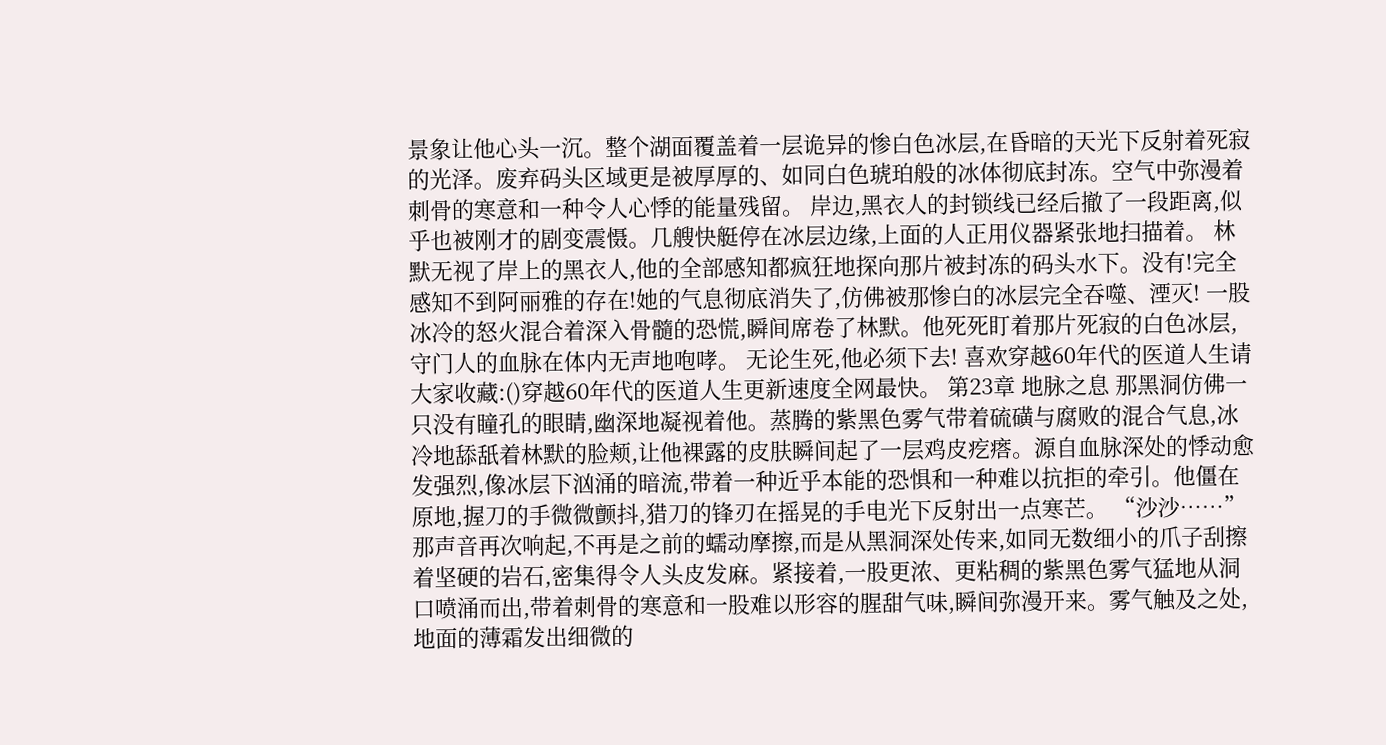景象让他心头一沉。整个湖面覆盖着一层诡异的惨白色冰层,在昏暗的天光下反射着死寂的光泽。废弃码头区域更是被厚厚的、如同白色琥珀般的冰体彻底封冻。空气中弥漫着刺骨的寒意和一种令人心悸的能量残留。 岸边,黑衣人的封锁线已经后撤了一段距离,似乎也被刚才的剧变震慑。几艘快艇停在冰层边缘,上面的人正用仪器紧张地扫描着。 林默无视了岸上的黑衣人,他的全部感知都疯狂地探向那片被封冻的码头水下。没有!完全感知不到阿丽雅的存在!她的气息彻底消失了,仿佛被那惨白的冰层完全吞噬、湮灭! 一股冰冷的怒火混合着深入骨髓的恐慌,瞬间席卷了林默。他死死盯着那片死寂的白色冰层,守门人的血脉在体内无声地咆哮。 无论生死,他必须下去! 喜欢穿越60年代的医道人生请大家收藏:()穿越60年代的医道人生更新速度全网最快。 第23章 地脉之息 那黑洞仿佛一只没有瞳孔的眼睛,幽深地凝视着他。蒸腾的紫黑色雾气带着硫磺与腐败的混合气息,冰冷地舔舐着林默的脸颊,让他裸露的皮肤瞬间起了一层鸡皮疙瘩。源自血脉深处的悸动愈发强烈,像冰层下汹涌的暗流,带着一种近乎本能的恐惧和一种难以抗拒的牵引。他僵在原地,握刀的手微微颤抖,猎刀的锋刃在摇晃的手电光下反射出一点寒芒。 “沙沙……” 那声音再次响起,不再是之前的蠕动摩擦,而是从黑洞深处传来,如同无数细小的爪子刮擦着坚硬的岩石,密集得令人头皮发麻。紧接着,一股更浓、更粘稠的紫黑色雾气猛地从洞口喷涌而出,带着刺骨的寒意和一股难以形容的腥甜气味,瞬间弥漫开来。雾气触及之处,地面的薄霜发出细微的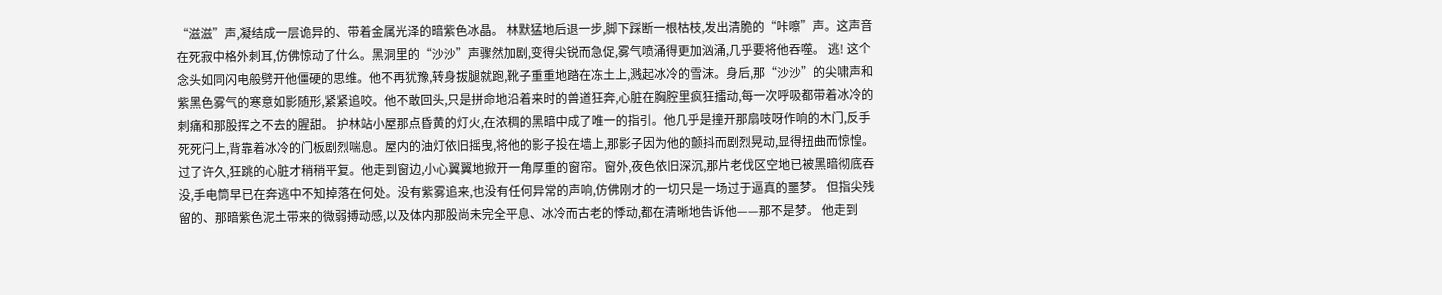“滋滋”声,凝结成一层诡异的、带着金属光泽的暗紫色冰晶。 林默猛地后退一步,脚下踩断一根枯枝,发出清脆的“咔嚓”声。这声音在死寂中格外刺耳,仿佛惊动了什么。黑洞里的“沙沙”声骤然加剧,变得尖锐而急促,雾气喷涌得更加汹涌,几乎要将他吞噬。 逃! 这个念头如同闪电般劈开他僵硬的思维。他不再犹豫,转身拔腿就跑,靴子重重地踏在冻土上,溅起冰冷的雪沫。身后,那“沙沙”的尖啸声和紫黑色雾气的寒意如影随形,紧紧追咬。他不敢回头,只是拼命地沿着来时的兽道狂奔,心脏在胸腔里疯狂擂动,每一次呼吸都带着冰冷的刺痛和那股挥之不去的腥甜。 护林站小屋那点昏黄的灯火,在浓稠的黑暗中成了唯一的指引。他几乎是撞开那扇吱呀作响的木门,反手死死闩上,背靠着冰冷的门板剧烈喘息。屋内的油灯依旧摇曳,将他的影子投在墙上,那影子因为他的颤抖而剧烈晃动,显得扭曲而惊惶。 过了许久,狂跳的心脏才稍稍平复。他走到窗边,小心翼翼地掀开一角厚重的窗帘。窗外,夜色依旧深沉,那片老伐区空地已被黑暗彻底吞没,手电筒早已在奔逃中不知掉落在何处。没有紫雾追来,也没有任何异常的声响,仿佛刚才的一切只是一场过于逼真的噩梦。 但指尖残留的、那暗紫色泥土带来的微弱搏动感,以及体内那股尚未完全平息、冰冷而古老的悸动,都在清晰地告诉他——那不是梦。 他走到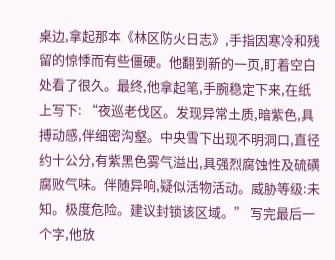桌边,拿起那本《林区防火日志》,手指因寒冷和残留的惊悸而有些僵硬。他翻到新的一页,盯着空白处看了很久。最终,他拿起笔,手腕稳定下来,在纸上写下: “夜巡老伐区。发现异常土质,暗紫色,具搏动感,伴细密沟壑。中央雪下出现不明洞口,直径约十公分,有紫黑色雾气溢出,具强烈腐蚀性及硫磺腐败气味。伴随异响,疑似活物活动。威胁等级:未知。极度危险。建议封锁该区域。” 写完最后一个字,他放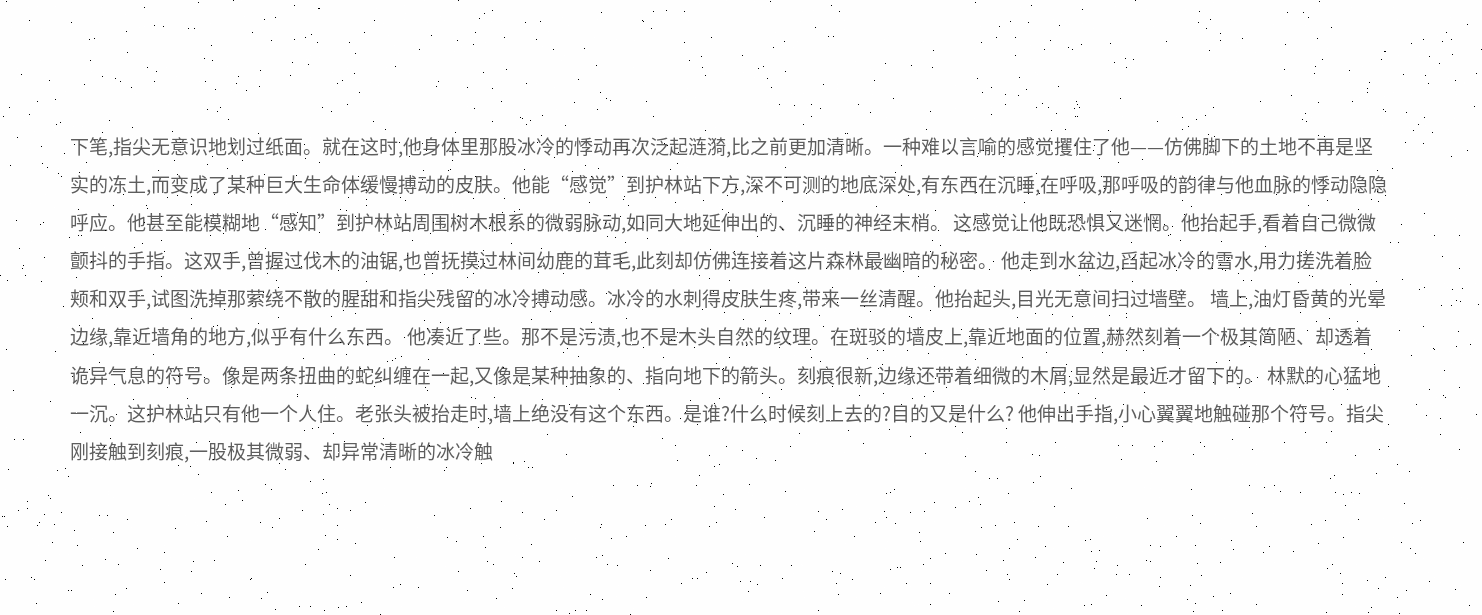下笔,指尖无意识地划过纸面。就在这时,他身体里那股冰冷的悸动再次泛起涟漪,比之前更加清晰。一种难以言喻的感觉攫住了他——仿佛脚下的土地不再是坚实的冻土,而变成了某种巨大生命体缓慢搏动的皮肤。他能“感觉”到护林站下方,深不可测的地底深处,有东西在沉睡,在呼吸,那呼吸的韵律与他血脉的悸动隐隐呼应。他甚至能模糊地“感知”到护林站周围树木根系的微弱脉动,如同大地延伸出的、沉睡的神经末梢。 这感觉让他既恐惧又迷惘。他抬起手,看着自己微微颤抖的手指。这双手,曾握过伐木的油锯,也曾抚摸过林间幼鹿的茸毛,此刻却仿佛连接着这片森林最幽暗的秘密。 他走到水盆边,舀起冰冷的雪水,用力搓洗着脸颊和双手,试图洗掉那萦绕不散的腥甜和指尖残留的冰冷搏动感。冰冷的水刺得皮肤生疼,带来一丝清醒。他抬起头,目光无意间扫过墙壁。 墙上,油灯昏黄的光晕边缘,靠近墙角的地方,似乎有什么东西。 他凑近了些。那不是污渍,也不是木头自然的纹理。在斑驳的墙皮上,靠近地面的位置,赫然刻着一个极其简陋、却透着诡异气息的符号。像是两条扭曲的蛇纠缠在一起,又像是某种抽象的、指向地下的箭头。刻痕很新,边缘还带着细微的木屑,显然是最近才留下的。 林默的心猛地一沉。这护林站只有他一个人住。老张头被抬走时,墙上绝没有这个东西。是谁?什么时候刻上去的?目的又是什么? 他伸出手指,小心翼翼地触碰那个符号。指尖刚接触到刻痕,一股极其微弱、却异常清晰的冰冷触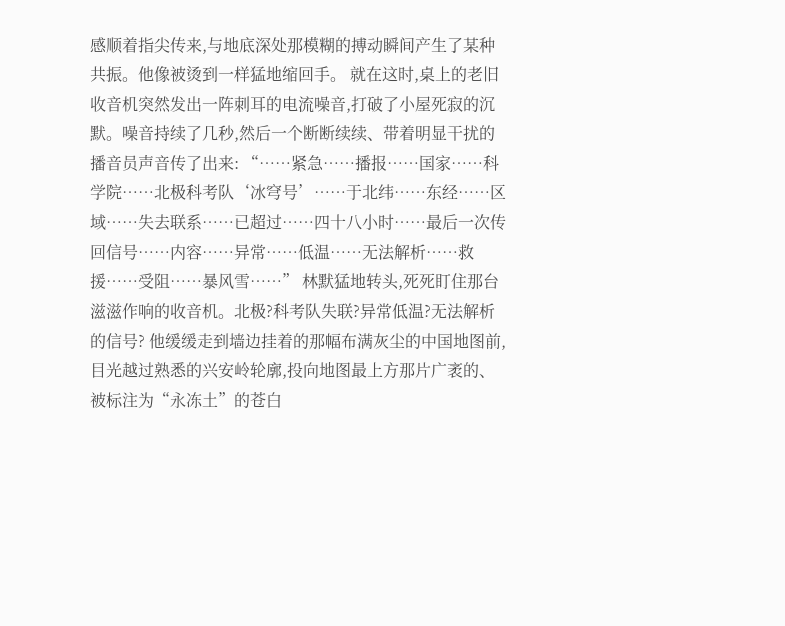感顺着指尖传来,与地底深处那模糊的搏动瞬间产生了某种共振。他像被烫到一样猛地缩回手。 就在这时,桌上的老旧收音机突然发出一阵刺耳的电流噪音,打破了小屋死寂的沉默。噪音持续了几秒,然后一个断断续续、带着明显干扰的播音员声音传了出来: “……紧急……播报……国家……科学院……北极科考队‘冰穹号’……于北纬……东经……区域……失去联系……已超过……四十八小时……最后一次传回信号……内容……异常……低温……无法解析……救援……受阻……暴风雪……” 林默猛地转头,死死盯住那台滋滋作响的收音机。北极?科考队失联?异常低温?无法解析的信号? 他缓缓走到墙边挂着的那幅布满灰尘的中国地图前,目光越过熟悉的兴安岭轮廓,投向地图最上方那片广袤的、被标注为“永冻土”的苍白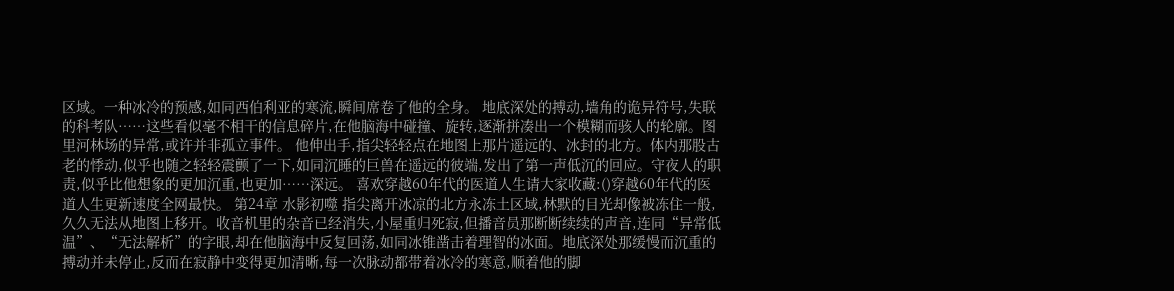区域。一种冰冷的预感,如同西伯利亚的寒流,瞬间席卷了他的全身。 地底深处的搏动,墙角的诡异符号,失联的科考队……这些看似毫不相干的信息碎片,在他脑海中碰撞、旋转,逐渐拼凑出一个模糊而骇人的轮廓。图里河林场的异常,或许并非孤立事件。 他伸出手,指尖轻轻点在地图上那片遥远的、冰封的北方。体内那股古老的悸动,似乎也随之轻轻震颤了一下,如同沉睡的巨兽在遥远的彼端,发出了第一声低沉的回应。守夜人的职责,似乎比他想象的更加沉重,也更加……深远。 喜欢穿越60年代的医道人生请大家收藏:()穿越60年代的医道人生更新速度全网最快。 第24章 水影初噬 指尖离开冰凉的北方永冻土区域,林默的目光却像被冻住一般,久久无法从地图上移开。收音机里的杂音已经消失,小屋重归死寂,但播音员那断断续续的声音,连同“异常低温”、“无法解析”的字眼,却在他脑海中反复回荡,如同冰锥凿击着理智的冰面。地底深处那缓慢而沉重的搏动并未停止,反而在寂静中变得更加清晰,每一次脉动都带着冰冷的寒意,顺着他的脚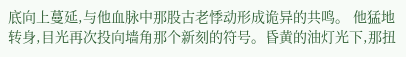底向上蔓延,与他血脉中那股古老悸动形成诡异的共鸣。 他猛地转身,目光再次投向墙角那个新刻的符号。昏黄的油灯光下,那扭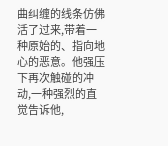曲纠缠的线条仿佛活了过来,带着一种原始的、指向地心的恶意。他强压下再次触碰的冲动,一种强烈的直觉告诉他,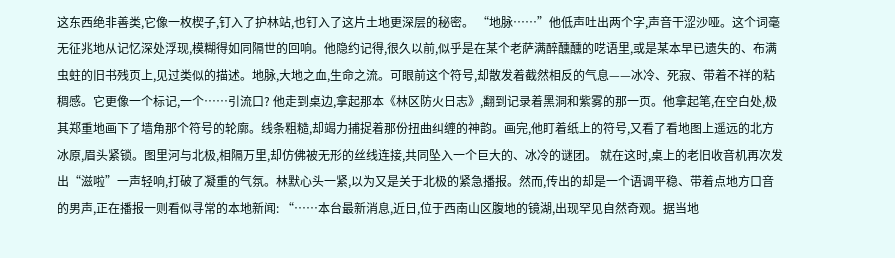这东西绝非善类,它像一枚楔子,钉入了护林站,也钉入了这片土地更深层的秘密。 “地脉……”他低声吐出两个字,声音干涩沙哑。这个词毫无征兆地从记忆深处浮现,模糊得如同隔世的回响。他隐约记得,很久以前,似乎是在某个老萨满醉醺醺的呓语里,或是某本早已遗失的、布满虫蛀的旧书残页上,见过类似的描述。地脉,大地之血,生命之流。可眼前这个符号,却散发着截然相反的气息——冰冷、死寂、带着不祥的粘稠感。它更像一个标记,一个……引流口? 他走到桌边,拿起那本《林区防火日志》,翻到记录着黑洞和紫雾的那一页。他拿起笔,在空白处,极其郑重地画下了墙角那个符号的轮廓。线条粗糙,却竭力捕捉着那份扭曲纠缠的神韵。画完,他盯着纸上的符号,又看了看地图上遥远的北方冰原,眉头紧锁。图里河与北极,相隔万里,却仿佛被无形的丝线连接,共同坠入一个巨大的、冰冷的谜团。 就在这时,桌上的老旧收音机再次发出“滋啦”一声轻响,打破了凝重的气氛。林默心头一紧,以为又是关于北极的紧急播报。然而,传出的却是一个语调平稳、带着点地方口音的男声,正在播报一则看似寻常的本地新闻: “……本台最新消息,近日,位于西南山区腹地的镜湖,出现罕见自然奇观。据当地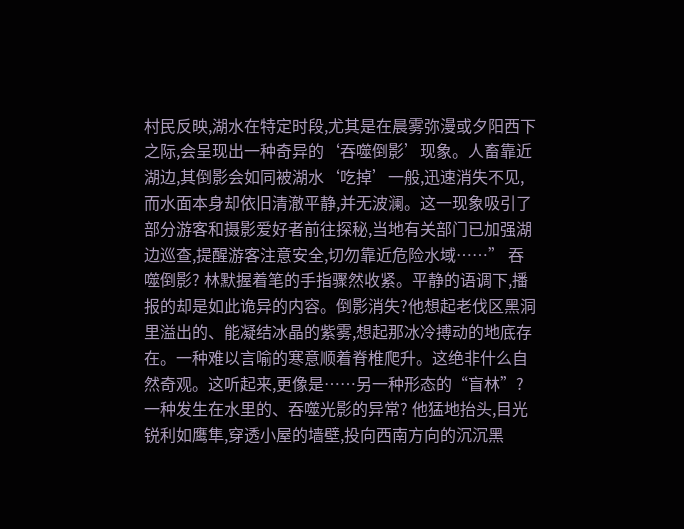村民反映,湖水在特定时段,尤其是在晨雾弥漫或夕阳西下之际,会呈现出一种奇异的‘吞噬倒影’现象。人畜靠近湖边,其倒影会如同被湖水‘吃掉’一般,迅速消失不见,而水面本身却依旧清澈平静,并无波澜。这一现象吸引了部分游客和摄影爱好者前往探秘,当地有关部门已加强湖边巡查,提醒游客注意安全,切勿靠近危险水域……” 吞噬倒影? 林默握着笔的手指骤然收紧。平静的语调下,播报的却是如此诡异的内容。倒影消失?他想起老伐区黑洞里溢出的、能凝结冰晶的紫雾,想起那冰冷搏动的地底存在。一种难以言喻的寒意顺着脊椎爬升。这绝非什么自然奇观。这听起来,更像是……另一种形态的“盲林”?一种发生在水里的、吞噬光影的异常? 他猛地抬头,目光锐利如鹰隼,穿透小屋的墙壁,投向西南方向的沉沉黑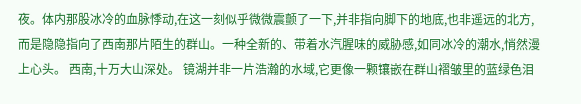夜。体内那股冰冷的血脉悸动,在这一刻似乎微微震颤了一下,并非指向脚下的地底,也非遥远的北方,而是隐隐指向了西南那片陌生的群山。一种全新的、带着水汽腥味的威胁感,如同冰冷的潮水,悄然漫上心头。 西南,十万大山深处。 镜湖并非一片浩瀚的水域,它更像一颗镶嵌在群山褶皱里的蓝绿色泪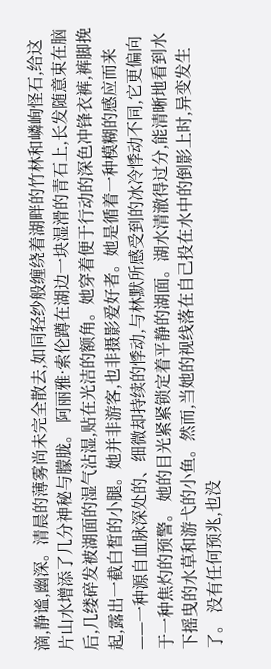滴,静谧,幽深。清晨的薄雾尚未完全散去,如同轻纱般缠绕着湖畔的竹林和嶙峋怪石,给这片山水增添了几分神秘与朦胧。 阿丽雅·索伦蹲在湖边一块湿滑的青石上,长发随意束在脑后,几缕碎发被湖面的湿气沾湿,贴在光洁的额角。她穿着便于行动的深色冲锋衣裤,裤脚挽起,露出一截白皙的小腿。她并非游客,也非摄影爱好者。她是循着一种模糊的感应而来——一种源自血脉深处的、细微却持续的悸动,与林默所感受到的冰冷悸动不同,它更偏向于一种焦灼的预警。 她的目光紧紧锁定着平静的湖面。湖水清澈得过分,能清晰地看到水下摇曳的水草和游弋的小鱼。然而,当她的视线落在自己投在水中的倒影上时,异变发生了。 没有任何预兆,也没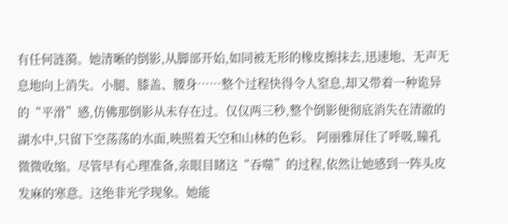有任何涟漪。她清晰的倒影,从脚部开始,如同被无形的橡皮擦抹去,迅速地、无声无息地向上消失。小腿、膝盖、腰身……整个过程快得令人窒息,却又带着一种诡异的“平滑”感,仿佛那倒影从未存在过。仅仅两三秒,整个倒影便彻底消失在清澈的湖水中,只留下空荡荡的水面,映照着天空和山林的色彩。 阿丽雅屏住了呼吸,瞳孔微微收缩。尽管早有心理准备,亲眼目睹这“吞噬”的过程,依然让她感到一阵头皮发麻的寒意。这绝非光学现象。她能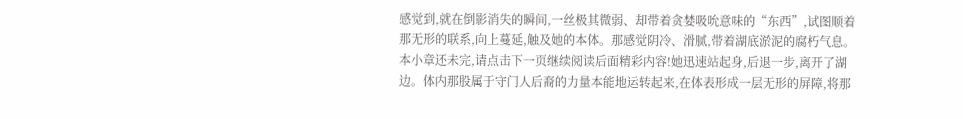感觉到,就在倒影消失的瞬间,一丝极其微弱、却带着贪婪吸吮意味的“东西”,试图顺着那无形的联系,向上蔓延,触及她的本体。那感觉阴冷、滑腻,带着湖底淤泥的腐朽气息。 本小章还未完,请点击下一页继续阅读后面精彩内容!她迅速站起身,后退一步,离开了湖边。体内那股属于守门人后裔的力量本能地运转起来,在体表形成一层无形的屏障,将那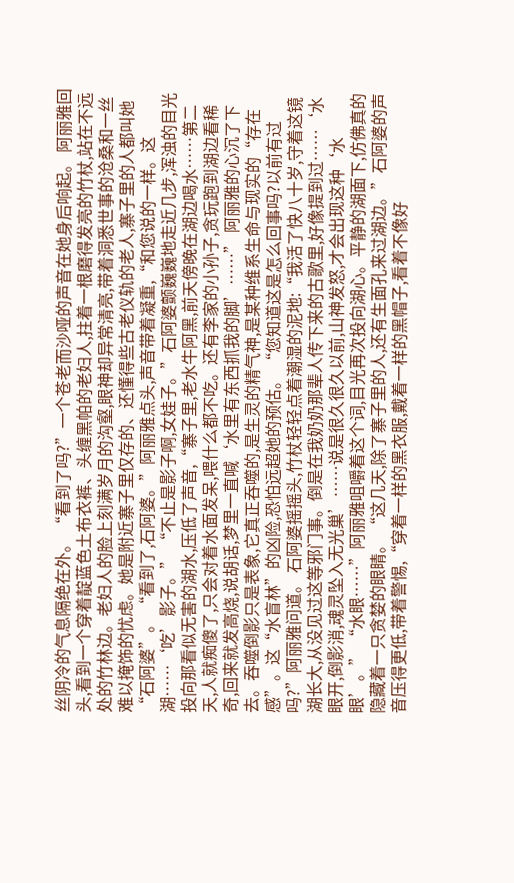丝阴冷的气息隔绝在外。 “看到了吗?”一个苍老而沙哑的声音在她身后响起。 阿丽雅回头,看到一个穿着靛蓝色土布衣裤、头缠黑帕的老妇人,拄着一根磨得发亮的竹杖,站在不远处的竹林边。老妇人的脸上刻满岁月的沟壑,眼神却异常清亮,带着洞悉世事的沧桑和一丝难以掩饰的忧虑。她是附近寨子里仅存的、还懂得些古老仪轨的老人,寨子里的人都叫她“石阿婆”。 “看到了,石阿婆。”阿丽雅点头,声音带着凝重,“和您说的一样。这湖……‘吃’影子。” “不止是影子啊,女娃子。”石阿婆颤巍巍地走近几步,浑浊的目光投向那看似无害的湖水,压低了声音,“寨子里,老水牛阿黑,前天傍晚在湖边喝水……第二天,人就痴傻了,只会对着水面发呆,喂什么都不吃。还有李家的小孙子,贪玩跑到湖边看稀奇,回来就发高烧,说胡话,梦里一直喊‘水里有东西抓我的脚’……” 阿丽雅的心沉了下去。吞噬倒影只是表象,它真正吞噬的,是生灵的精气神,是某种维系生命与现实的“存在感”。这“水盲林”的凶险,恐怕远超她的预估。 “您知道这是怎么回事吗?以前有过吗?”阿丽雅问道。 石阿婆摇摇头,竹杖轻轻点着潮湿的泥地:“我活了快八十岁,守着这镜湖长大,从没见过这等邪门事。倒是在我奶奶那辈人传下来的古歌里,好像提到过……‘水眼开,倒影消,魂灵坠入无光巢’……说是很久很久以前,山神发怒,才会出现这种‘水眼’。” “水眼……”阿丽雅咀嚼着这个词,目光再次投向湖心。平静的湖面下,仿佛真的隐藏着一只贪婪的眼睛。 “这几天,除了寨子里的人,还有生面孔来过湖边。”石阿婆的声音压得更低,带着警惕,“穿着一样的黑衣服,戴着一样的黑帽子,看着不像好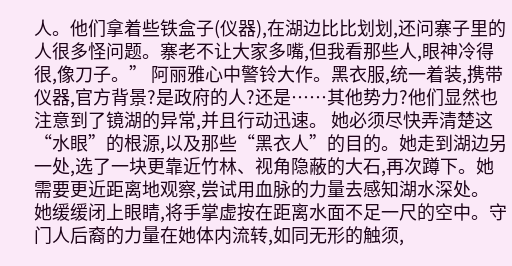人。他们拿着些铁盒子(仪器),在湖边比比划划,还问寨子里的人很多怪问题。寨老不让大家多嘴,但我看那些人,眼神冷得很,像刀子。” 阿丽雅心中警铃大作。黑衣服,统一着装,携带仪器,官方背景?是政府的人?还是……其他势力?他们显然也注意到了镜湖的异常,并且行动迅速。 她必须尽快弄清楚这“水眼”的根源,以及那些“黑衣人”的目的。她走到湖边另一处,选了一块更靠近竹林、视角隐蔽的大石,再次蹲下。她需要更近距离地观察,尝试用血脉的力量去感知湖水深处。 她缓缓闭上眼睛,将手掌虚按在距离水面不足一尺的空中。守门人后裔的力量在她体内流转,如同无形的触须,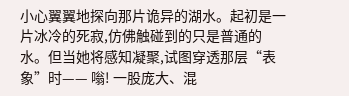小心翼翼地探向那片诡异的湖水。起初是一片冰冷的死寂,仿佛触碰到的只是普通的水。但当她将感知凝聚,试图穿透那层“表象”时—— 嗡! 一股庞大、混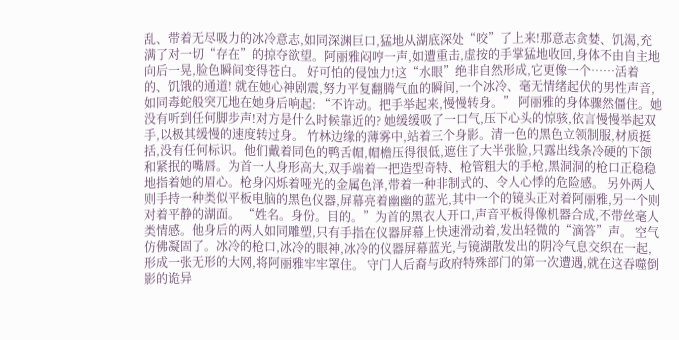乱、带着无尽吸力的冰冷意志,如同深渊巨口,猛地从湖底深处“咬”了上来!那意志贪婪、饥渴,充满了对一切“存在”的掠夺欲望。阿丽雅闷哼一声,如遭重击,虚按的手掌猛地收回,身体不由自主地向后一晃,脸色瞬间变得苍白。 好可怕的侵蚀力!这“水眼”绝非自然形成,它更像一个……活着的、饥饿的通道! 就在她心神剧震,努力平复翻腾气血的瞬间,一个冰冷、毫无情绪起伏的男性声音,如同毒蛇般突兀地在她身后响起: “不许动。把手举起来,慢慢转身。” 阿丽雅的身体骤然僵住。她没有听到任何脚步声!对方是什么时候靠近的? 她缓缓吸了一口气,压下心头的惊骇,依言慢慢举起双手,以极其缓慢的速度转过身。 竹林边缘的薄雾中,站着三个身影。清一色的黑色立领制服,材质挺括,没有任何标识。他们戴着同色的鸭舌帽,帽檐压得很低,遮住了大半张脸,只露出线条冷硬的下颌和紧抿的嘴唇。为首一人身形高大,双手端着一把造型奇特、枪管粗大的手枪,黑洞洞的枪口正稳稳地指着她的眉心。枪身闪烁着哑光的金属色泽,带着一种非制式的、令人心悸的危险感。 另外两人则手持一种类似平板电脑的黑色仪器,屏幕亮着幽幽的蓝光,其中一个的镜头正对着阿丽雅,另一个则对着平静的湖面。 “姓名。身份。目的。”为首的黑衣人开口,声音平板得像机器合成,不带丝毫人类情感。他身后的两人如同雕塑,只有手指在仪器屏幕上快速滑动着,发出轻微的“滴答”声。 空气仿佛凝固了。冰冷的枪口,冰冷的眼神,冰冷的仪器屏幕蓝光,与镜湖散发出的阴冷气息交织在一起,形成一张无形的大网,将阿丽雅牢牢罩住。 守门人后裔与政府特殊部门的第一次遭遇,就在这吞噬倒影的诡异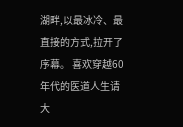湖畔,以最冰冷、最直接的方式,拉开了序幕。 喜欢穿越60年代的医道人生请大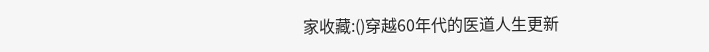家收藏:()穿越60年代的医道人生更新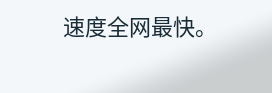速度全网最快。